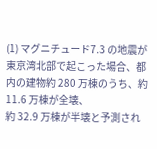(1) マグニチュード7.3 の地震が東京湾北部で起こった場合、都内の建物約 280 万棟のうち、約 11.6 万棟が全壊、
約 32.9 万棟が半壊と予測され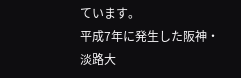ています。
平成7年に発生した阪神・淡路大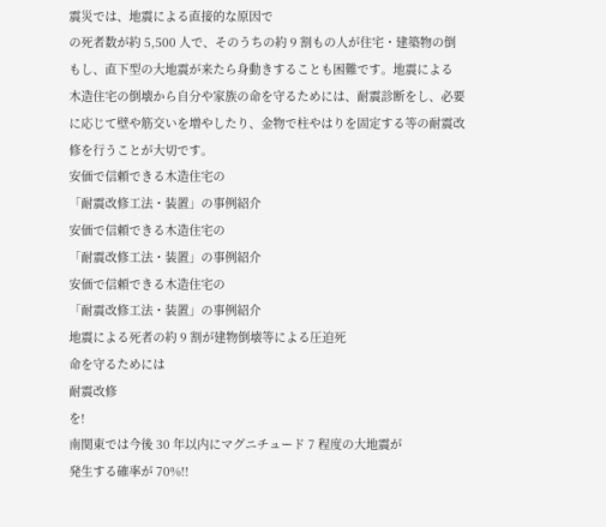震災では、地震による直接的な原因で
の死者数が約 5,500 人で、そのうちの約 9 割もの人が住宅・建築物の倒
もし、直下型の大地震が来たら身動きすることも困難です。地震による
木造住宅の倒壊から自分や家族の命を守るためには、耐震診断をし、必要
に応じて壁や筋交いを増やしたり、金物で柱やはりを固定する等の耐震改
修を行うことが大切です。
安価で信頼できる木造住宅の
「耐震改修工法・装置」の事例紹介
安価で信頼できる木造住宅の
「耐震改修工法・装置」の事例紹介
安価で信頼できる木造住宅の
「耐震改修工法・装置」の事例紹介
地震による死者の約 9 割が建物倒壊等による圧迫死
命を守るためには
耐震改修
を!
南関東では今後 30 年以内にマグニチュード 7 程度の大地震が
発生する確率が 70%!!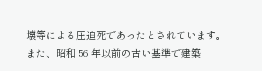壊等による圧迫死であったとされています。
また、昭和 56 年以前の古い基準で建築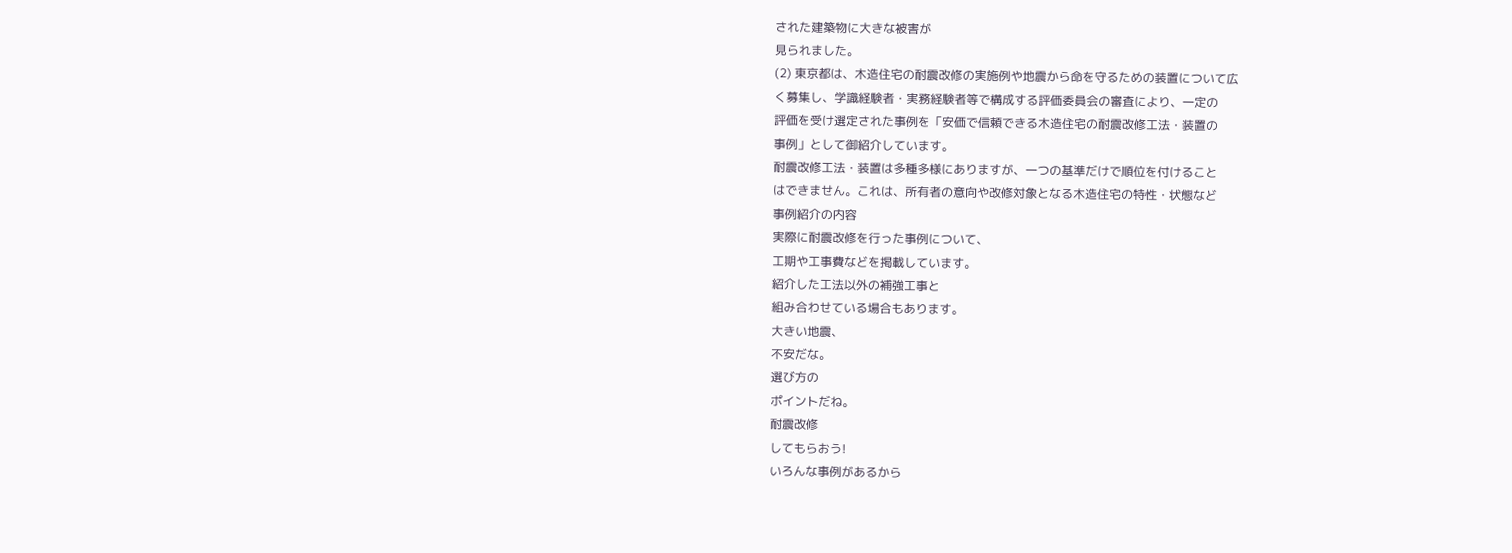された建築物に大きな被害が
見られました。
(2) 東京都は、木造住宅の耐震改修の実施例や地震から命を守るための装置について広
く募集し、学識経験者・実務経験者等で構成する評価委員会の審査により、一定の
評価を受け選定された事例を「安価で信頼できる木造住宅の耐震改修工法・装置の
事例」として御紹介しています。
耐震改修工法・装置は多種多様にありますが、一つの基準だけで順位を付けること
はできません。これは、所有者の意向や改修対象となる木造住宅の特性・状態など
事例紹介の内容
実際に耐震改修を行った事例について、
工期や工事費などを掲載しています。
紹介した工法以外の補強工事と
組み合わせている場合もあります。
大きい地震、
不安だな。
選び方の
ポイントだね。
耐震改修
してもらおう!
いろんな事例があるから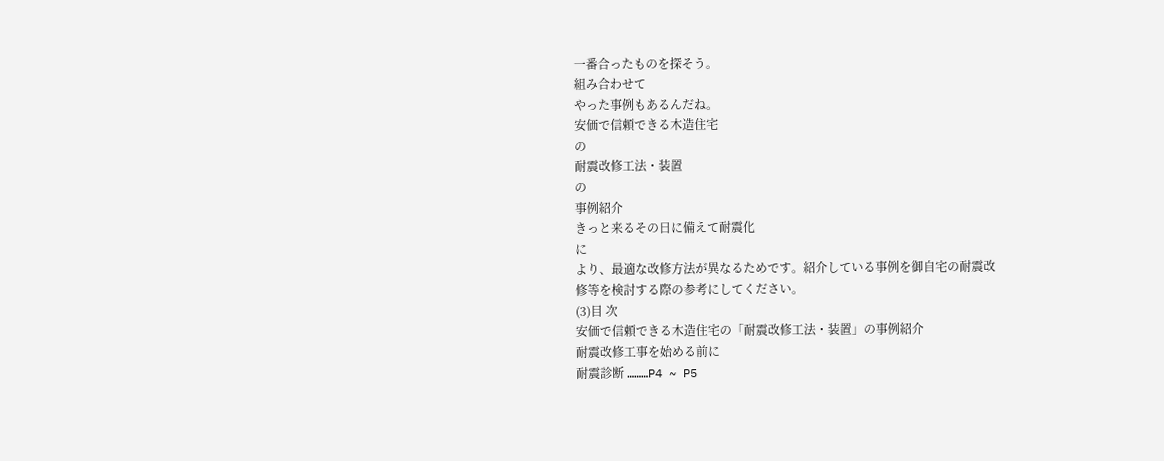一番合ったものを探そう。
組み合わせて
やった事例もあるんだね。
安価で信頼できる木造住宅
の
耐震改修工法・装置
の
事例紹介
きっと来るその日に備えて耐震化
に
より、最適な改修方法が異なるためです。紹介している事例を御自宅の耐震改
修等を検討する際の参考にしてください。
(3)目 次
安価で信頼できる木造住宅の「耐震改修工法・装置」の事例紹介
耐震改修工事を始める前に
耐震診断 ………P4 ~ P5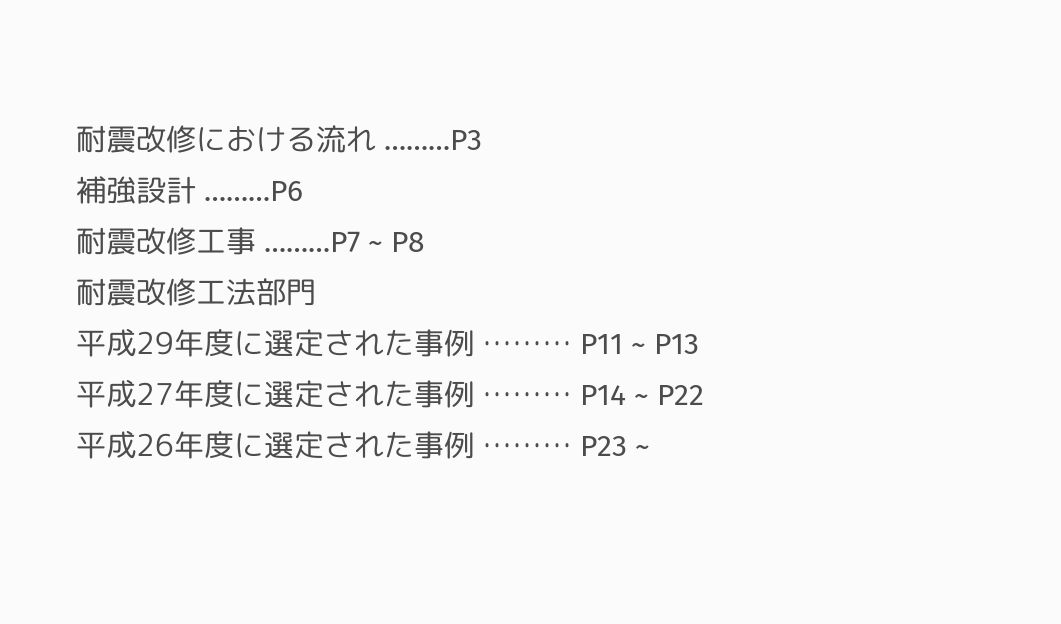耐震改修における流れ ………P3
補強設計 ………P6
耐震改修工事 ………P7 ~ P8
耐震改修工法部門
平成29年度に選定された事例 ……… P11 ~ P13
平成27年度に選定された事例 ……… P14 ~ P22
平成26年度に選定された事例 ……… P23 ~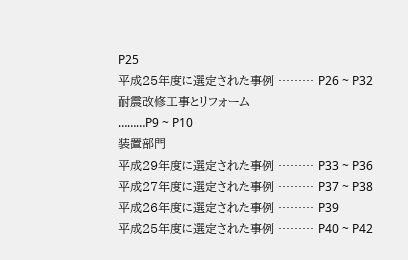P25
平成25年度に選定された事例 ……… P26 ~ P32
耐震改修工事とリフォーム
………P9 ~ P10
装置部門
平成29年度に選定された事例 ……… P33 ~ P36
平成27年度に選定された事例 ……… P37 ~ P38
平成26年度に選定された事例 ……… P39
平成25年度に選定された事例 ……… P40 ~ P42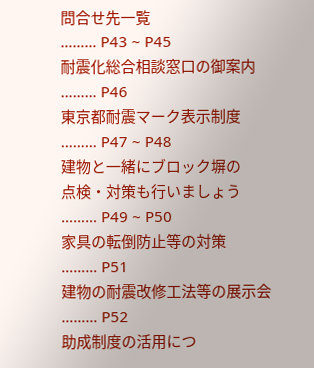問合せ先一覧
……… P43 ~ P45
耐震化総合相談窓口の御案内
……… P46
東京都耐震マーク表示制度
……… P47 ~ P48
建物と一緒にブロック塀の
点検・対策も行いましょう
……… P49 ~ P50
家具の転倒防止等の対策
……… P51
建物の耐震改修工法等の展示会
……… P52
助成制度の活用につ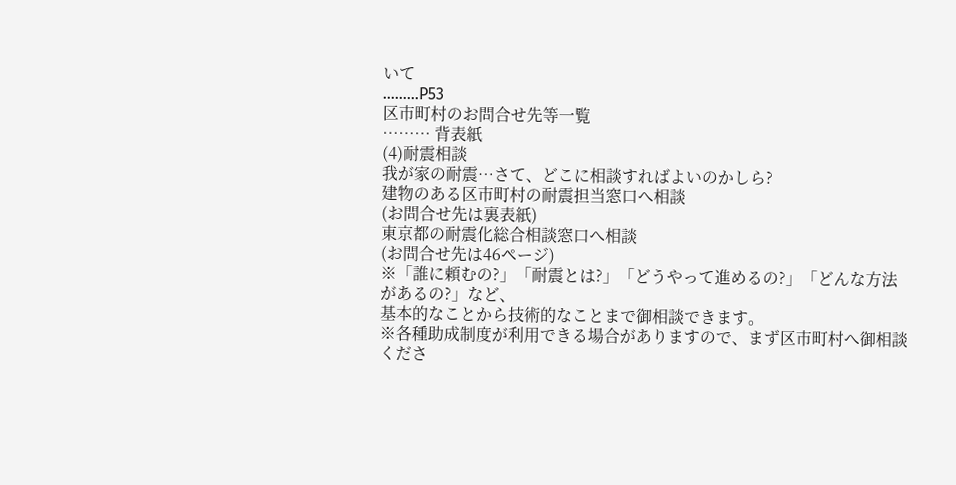いて
………P53
区市町村のお問合せ先等一覧
……… 背表紙
(4)耐震相談
我が家の耐震…さて、どこに相談すればよいのかしら?
建物のある区市町村の耐震担当窓口へ相談
(お問合せ先は裏表紙)
東京都の耐震化総合相談窓口へ相談
(お問合せ先は46ページ)
※「誰に頼むの?」「耐震とは?」「どうやって進めるの?」「どんな方法があるの?」など、
基本的なことから技術的なことまで御相談できます。
※各種助成制度が利用できる場合がありますので、まず区市町村へ御相談くださ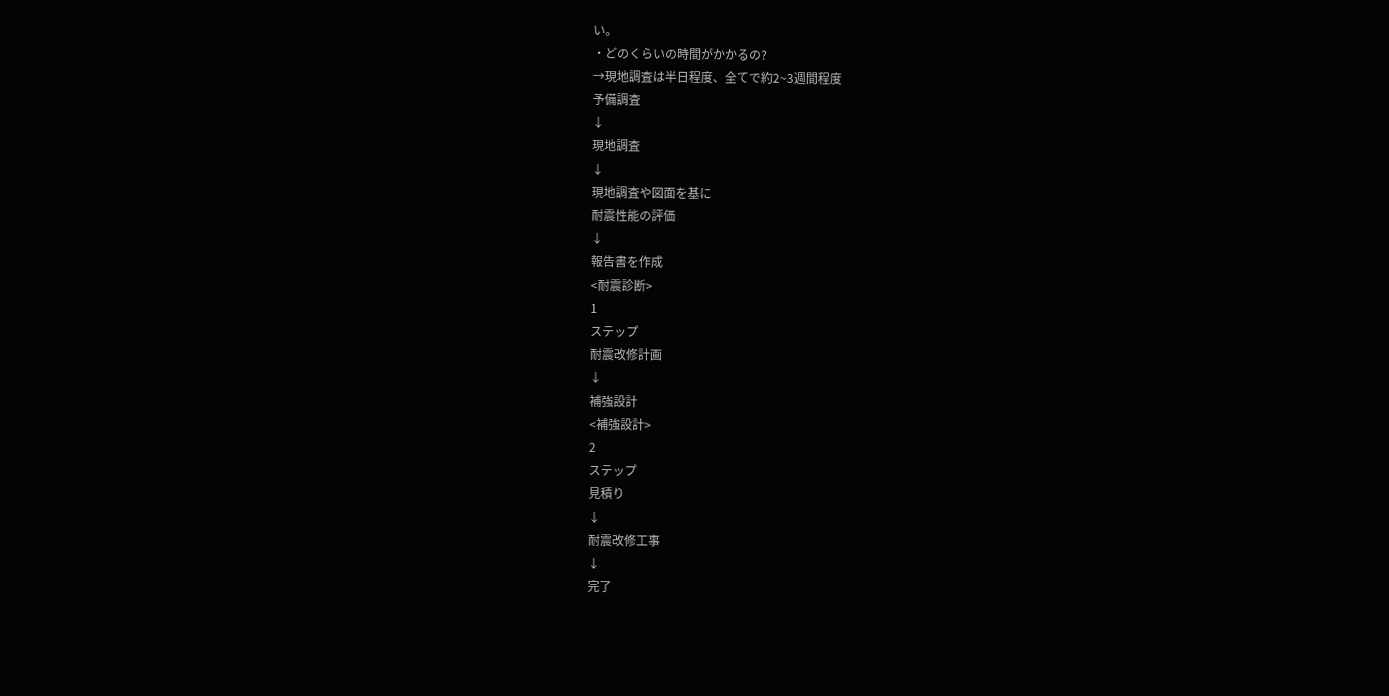い。
・どのくらいの時間がかかるの?
→現地調査は半日程度、全てで約2~3週間程度
予備調査
↓
現地調査
↓
現地調査や図面を基に
耐震性能の評価
↓
報告書を作成
<耐震診断>
1
ステップ
耐震改修計画
↓
補強設計
<補強設計>
2
ステップ
見積り
↓
耐震改修工事
↓
完了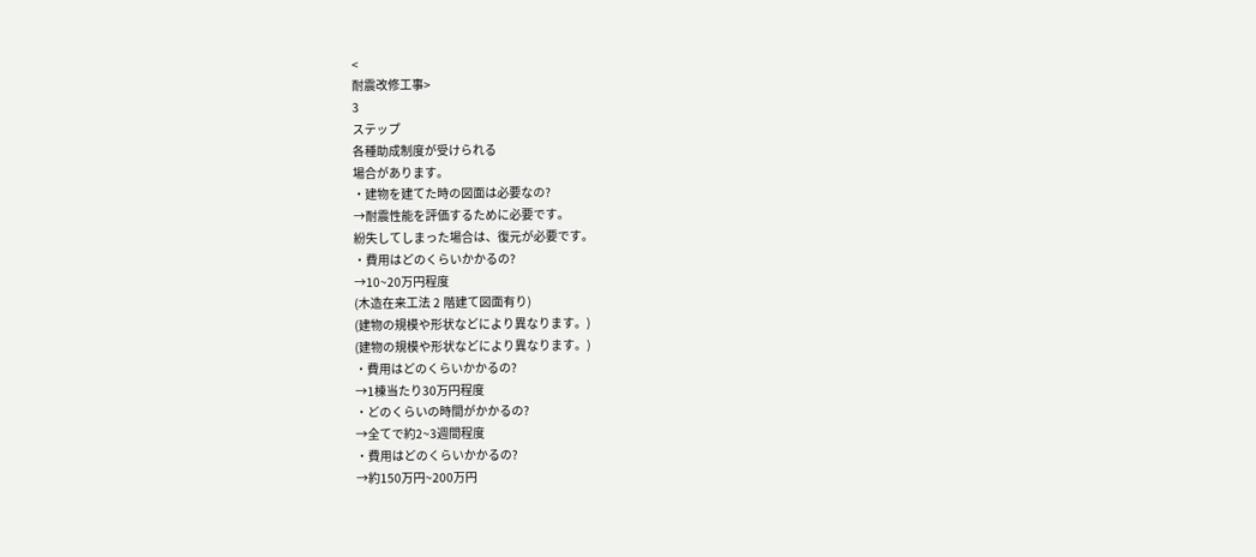<
耐震改修工事>
3
ステップ
各種助成制度が受けられる
場合があります。
・建物を建てた時の図面は必要なの?
→耐震性能を評価するために必要です。
紛失してしまった場合は、復元が必要です。
・費用はどのくらいかかるの?
→10~20万円程度
(木造在来工法 2 階建て図面有り)
(建物の規模や形状などにより異なります。)
(建物の規模や形状などにより異なります。)
・費用はどのくらいかかるの?
→1棟当たり30万円程度
・どのくらいの時間がかかるの?
→全てで約2~3週間程度
・費用はどのくらいかかるの?
→約150万円~200万円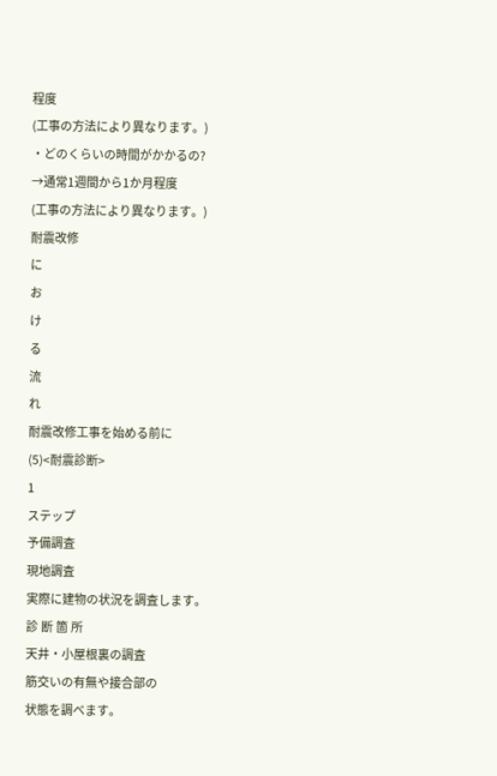程度
(工事の方法により異なります。)
・どのくらいの時間がかかるの?
→通常1週間から1か月程度
(工事の方法により異なります。)
耐震改修
に
お
け
る
流
れ
耐震改修工事を始める前に
(5)<耐震診断>
1
ステップ
予備調査
現地調査
実際に建物の状況を調査します。
診 断 箇 所
天井・小屋根裏の調査
筋交いの有無や接合部の
状態を調べます。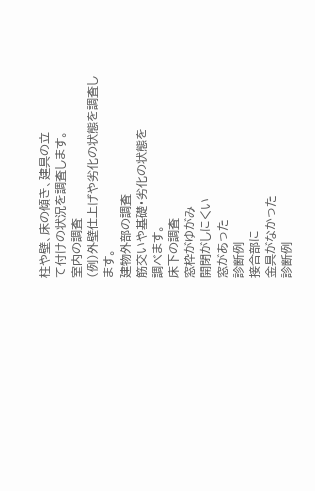柱や壁、床の傾き、建具の立
て付けの状況を調査します。
室内の調査
(例)外壁仕上げや劣化の状態を調査します。
建物外部の調査
筋交いや基礎・劣化の状態を
調べます。
床下の調査
窓枠がゆがみ
開閉がしにくい
窓があった
診断例
接合部に
金具がなかった
診断例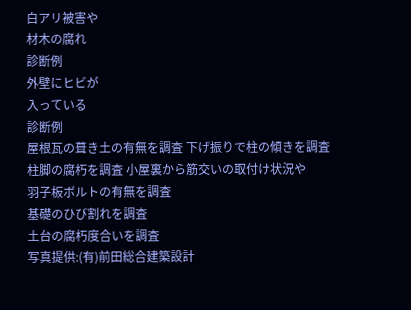白アリ被害や
材木の腐れ
診断例
外壁にヒビが
入っている
診断例
屋根瓦の葺き土の有無を調査 下げ振りで柱の傾きを調査
柱脚の腐朽を調査 小屋裏から筋交いの取付け状況や
羽子板ボルトの有無を調査
基礎のひび割れを調査
土台の腐朽度合いを調査
写真提供:(有)前田総合建築設計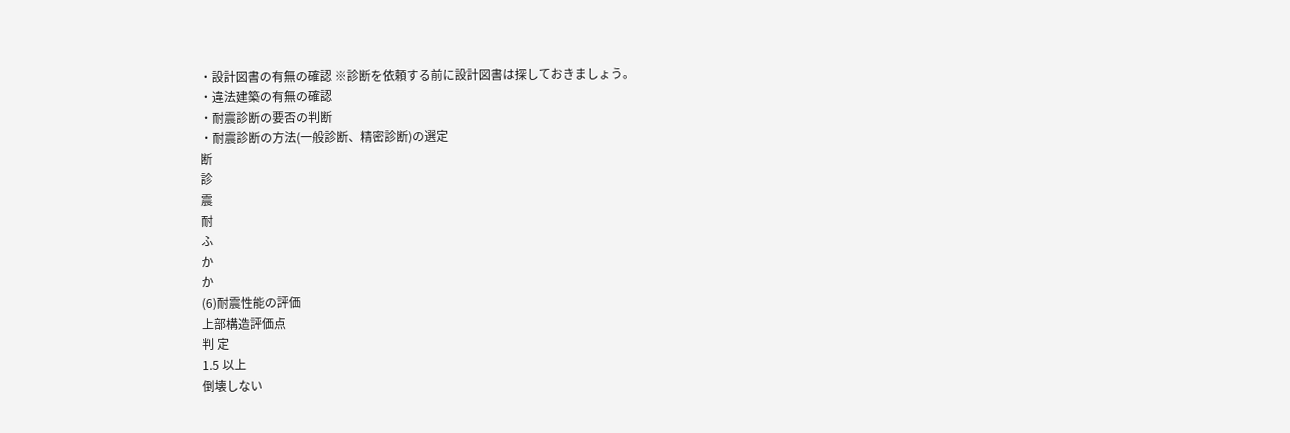・設計図書の有無の確認 ※診断を依頼する前に設計図書は探しておきましょう。
・違法建築の有無の確認
・耐震診断の要否の判断
・耐震診断の方法(一般診断、精密診断)の選定
断
診
震
耐
ふ
か
か
(6)耐震性能の評価
上部構造評価点
判 定
1.5 以上
倒壊しない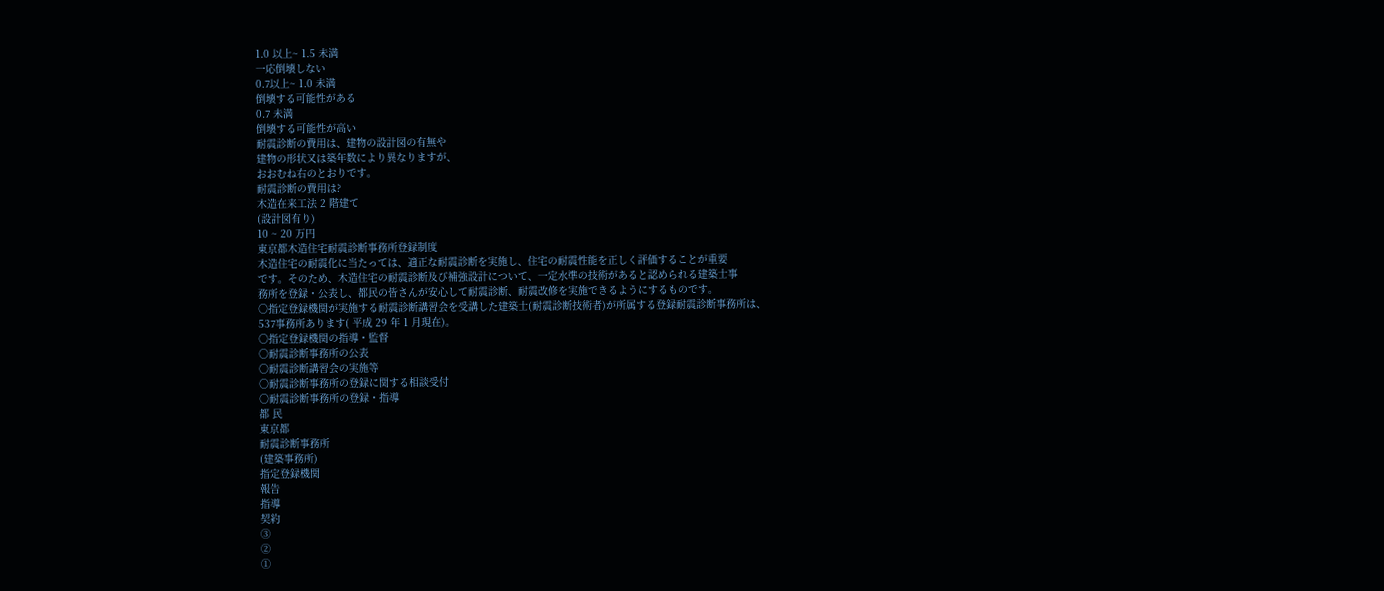1.0 以上~ 1.5 未満
一応倒壊しない
0.7以上~ 1.0 未満
倒壊する可能性がある
0.7 未満
倒壊する可能性が高い
耐震診断の費用は、建物の設計図の有無や
建物の形状又は築年数により異なりますが、
おおむね右のとおりです。
耐震診断の費用は?
木造在来工法 2 階建て
(設計図有り)
10 ~ 20 万円
東京都木造住宅耐震診断事務所登録制度
木造住宅の耐震化に当たっては、適正な耐震診断を実施し、住宅の耐震性能を正しく評価することが重要
です。そのため、木造住宅の耐震診断及び補強設計について、一定水準の技術があると認められる建築士事
務所を登録・公表し、都民の皆さんが安心して耐震診断、耐震改修を実施できるようにするものです。
○指定登録機関が実施する耐震診断講習会を受講した建築士(耐震診断技術者)が所属する登録耐震診断事務所は、
537事務所あります( 平成 29 年 1 月現在)。
○指定登録機関の指導・監督
○耐震診断事務所の公表
○耐震診断講習会の実施等
○耐震診断事務所の登録に関する相談受付
○耐震診断事務所の登録・指導
都 民
東京都
耐震診断事務所
(建築事務所)
指定登録機関
報告
指導
契約
③
②
①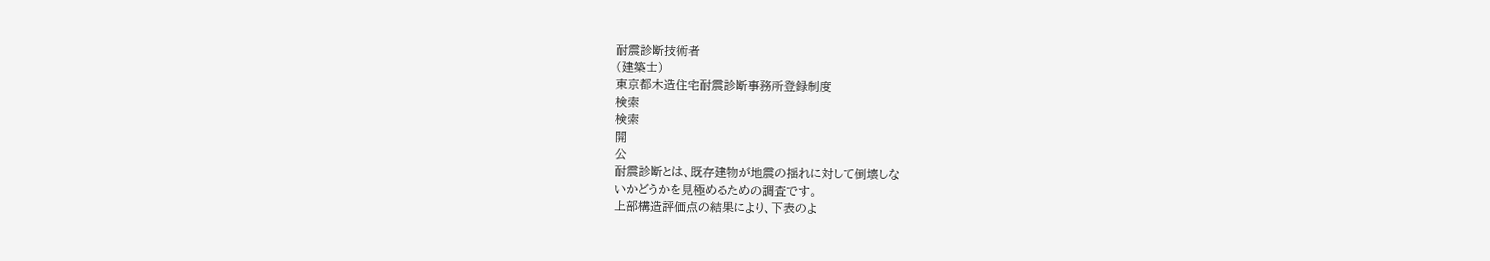耐震診断技術者
(建築士)
東京都木造住宅耐震診断事務所登録制度
検索
検索
開
公
耐震診断とは、既存建物が地震の揺れに対して倒壊しな
いかどうかを見極めるための調査です。
上部構造評価点の結果により、下表のよ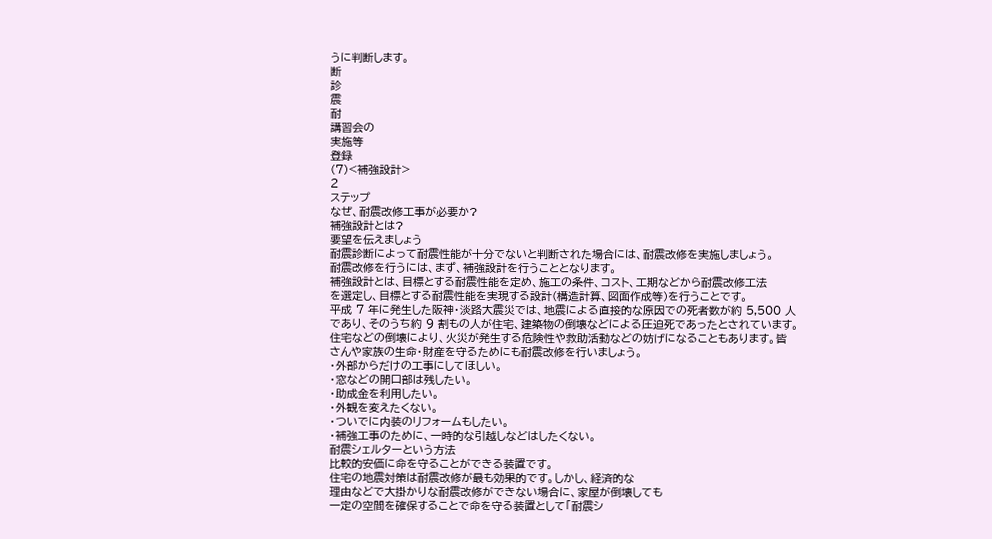うに判断します。
断
診
震
耐
講習会の
実施等
登録
(7)<補強設計>
2
ステップ
なぜ、耐震改修工事が必要か?
補強設計とは?
要望を伝えましょう
耐震診断によって耐震性能が十分でないと判断された場合には、耐震改修を実施しましょう。
耐震改修を行うには、まず、補強設計を行うこととなります。
補強設計とは、目標とする耐震性能を定め、施工の条件、コスト、工期などから耐震改修工法
を選定し、目標とする耐震性能を実現する設計(構造計算、図面作成等)を行うことです。
平成 7 年に発生した阪神・淡路大震災では、地震による直接的な原因での死者数が約 5,500 人
であり、そのうち約 9 割もの人が住宅、建築物の倒壊などによる圧迫死であったとされています。
住宅などの倒壊により、火災が発生する危険性や救助活動などの妨げになることもあります。皆
さんや家族の生命・財産を守るためにも耐震改修を行いましょう。
・外部からだけの工事にしてほしい。
・窓などの開口部は残したい。
・助成金を利用したい。
・外観を変えたくない。
・ついでに内装のリフォームもしたい。
・補強工事のために、一時的な引越しなどはしたくない。
耐震シェルターという方法
比較的安価に命を守ることができる装置です。
住宅の地震対策は耐震改修が最も効果的です。しかし、経済的な
理由などで大掛かりな耐震改修ができない場合に、家屋が倒壊しても
一定の空間を確保することで命を守る装置として「耐震シ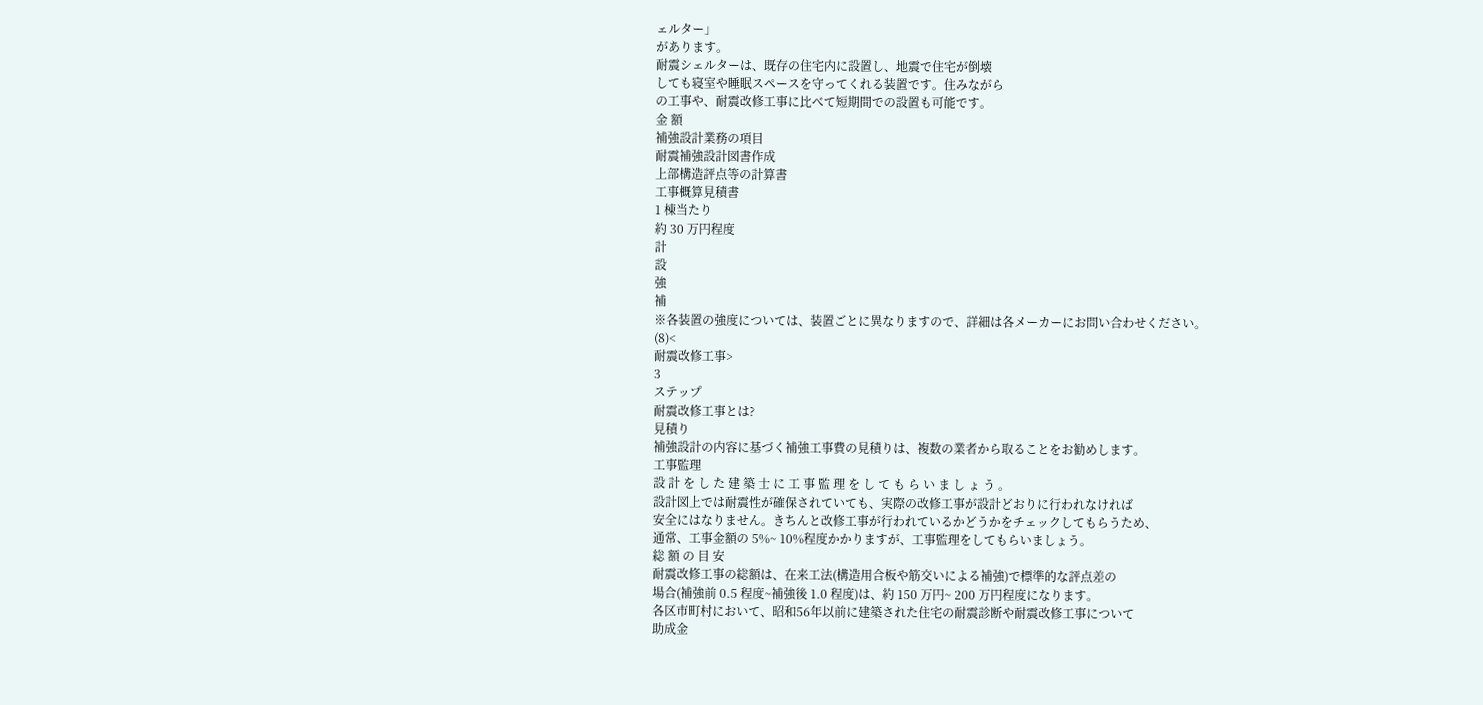ェルター」
があります。
耐震シェルターは、既存の住宅内に設置し、地震で住宅が倒壊
しても寝室や睡眠スペースを守ってくれる装置です。住みながら
の工事や、耐震改修工事に比べて短期間での設置も可能です。
金 額
補強設計業務の項目
耐震補強設計図書作成
上部構造評点等の計算書
工事概算見積書
1 棟当たり
約 30 万円程度
計
設
強
補
※各装置の強度については、装置ごとに異なりますので、詳細は各メーカーにお問い合わせください。
(8)<
耐震改修工事>
3
ステップ
耐震改修工事とは?
見積り
補強設計の内容に基づく補強工事費の見積りは、複数の業者から取ることをお勧めします。
工事監理
設 計 を し た 建 築 士 に 工 事 監 理 を し て も ら い ま し ょ う 。
設計図上では耐震性が確保されていても、実際の改修工事が設計どおりに行われなければ
安全にはなりません。きちんと改修工事が行われているかどうかをチェックしてもらうため、
通常、工事金額の 5%~ 10%程度かかりますが、工事監理をしてもらいましょう。
総 額 の 目 安
耐震改修工事の総額は、在来工法(構造用合板や筋交いによる補強)で標準的な評点差の
場合(補強前 0.5 程度~補強後 1.0 程度)は、約 150 万円~ 200 万円程度になります。
各区市町村において、昭和56年以前に建築された住宅の耐震診断や耐震改修工事について
助成金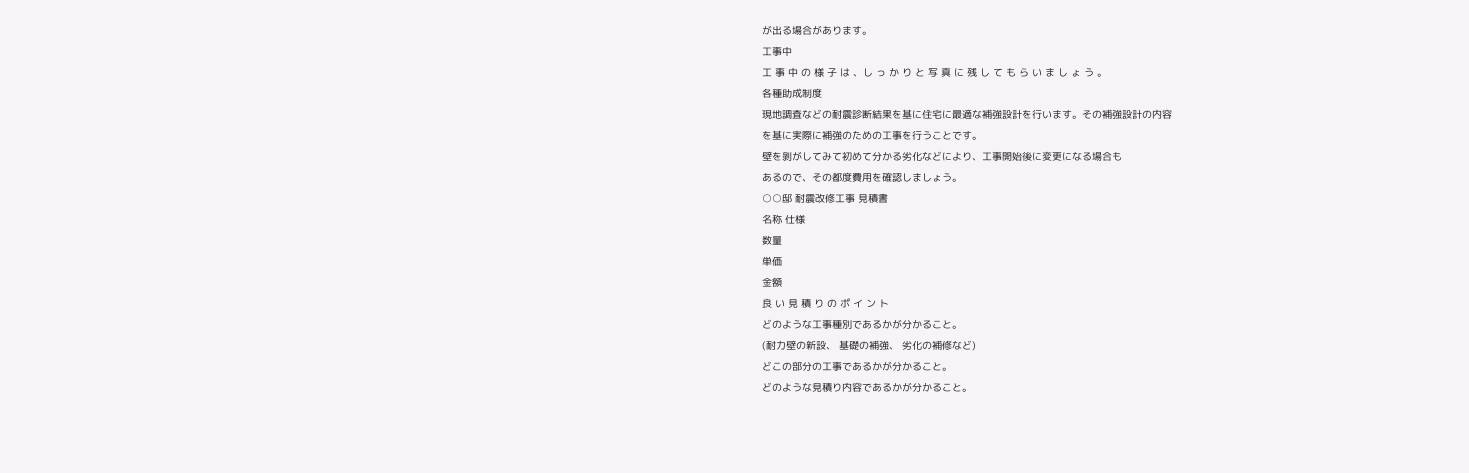が出る場合があります。
工事中
工 事 中 の 様 子 は 、し っ か り と 写 真 に 残 し て も ら い ま し ょ う 。
各種助成制度
現地調査などの耐震診断結果を基に住宅に最適な補強設計を行います。その補強設計の内容
を基に実際に補強のための工事を行うことです。
壁を剝がしてみて初めて分かる劣化などにより、工事開始後に変更になる場合も
あるので、その都度費用を確認しましょう。
○○邸 耐震改修工事 見積書
名称 仕様
数量
単価
金額
良 い 見 積 り の ポ イ ン ト
どのような工事種別であるかが分かること。
(耐力壁の新設、 基礎の補強、 劣化の補修など)
どこの部分の工事であるかが分かること。
どのような見積り内容であるかが分かること。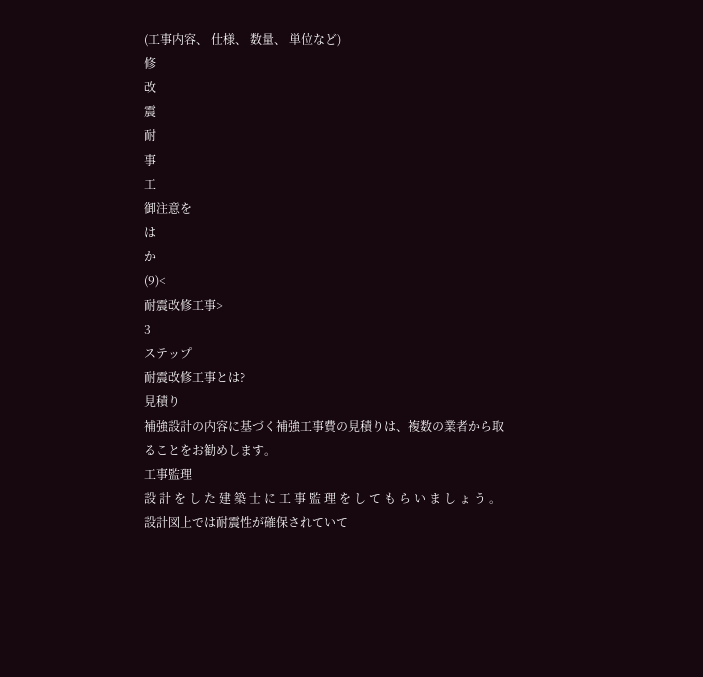(工事内容、 仕様、 数量、 単位など)
修
改
震
耐
事
工
御注意を
は
か
(9)<
耐震改修工事>
3
ステップ
耐震改修工事とは?
見積り
補強設計の内容に基づく補強工事費の見積りは、複数の業者から取ることをお勧めします。
工事監理
設 計 を し た 建 築 士 に 工 事 監 理 を し て も ら い ま し ょ う 。
設計図上では耐震性が確保されていて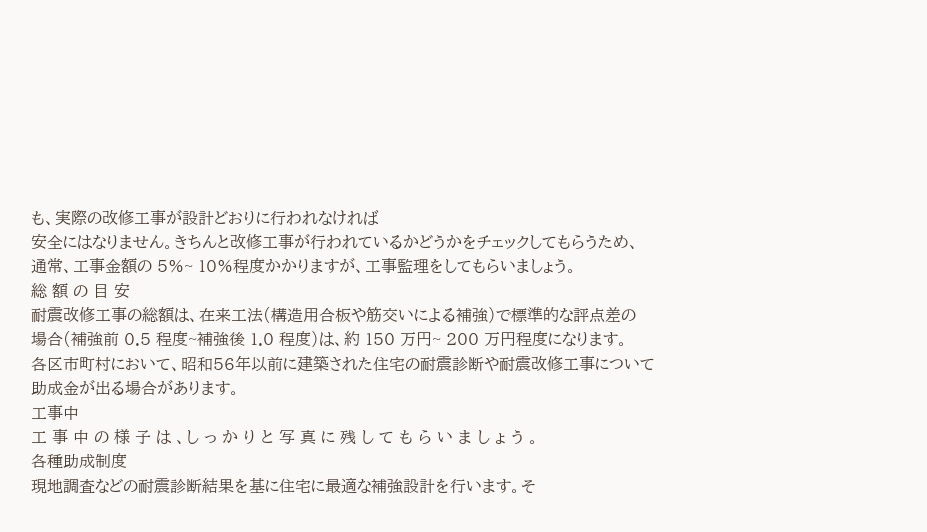も、実際の改修工事が設計どおりに行われなければ
安全にはなりません。きちんと改修工事が行われているかどうかをチェックしてもらうため、
通常、工事金額の 5%~ 10%程度かかりますが、工事監理をしてもらいましょう。
総 額 の 目 安
耐震改修工事の総額は、在来工法(構造用合板や筋交いによる補強)で標準的な評点差の
場合(補強前 0.5 程度~補強後 1.0 程度)は、約 150 万円~ 200 万円程度になります。
各区市町村において、昭和56年以前に建築された住宅の耐震診断や耐震改修工事について
助成金が出る場合があります。
工事中
工 事 中 の 様 子 は 、し っ か り と 写 真 に 残 し て も ら い ま し ょ う 。
各種助成制度
現地調査などの耐震診断結果を基に住宅に最適な補強設計を行います。そ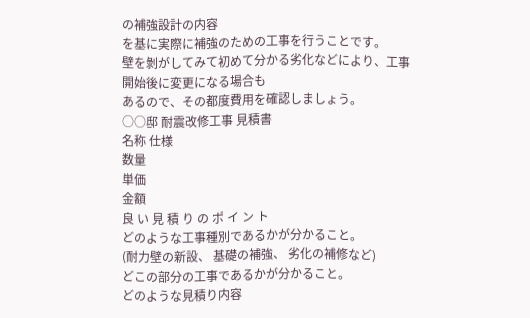の補強設計の内容
を基に実際に補強のための工事を行うことです。
壁を剝がしてみて初めて分かる劣化などにより、工事開始後に変更になる場合も
あるので、その都度費用を確認しましょう。
○○邸 耐震改修工事 見積書
名称 仕様
数量
単価
金額
良 い 見 積 り の ポ イ ン ト
どのような工事種別であるかが分かること。
(耐力壁の新設、 基礎の補強、 劣化の補修など)
どこの部分の工事であるかが分かること。
どのような見積り内容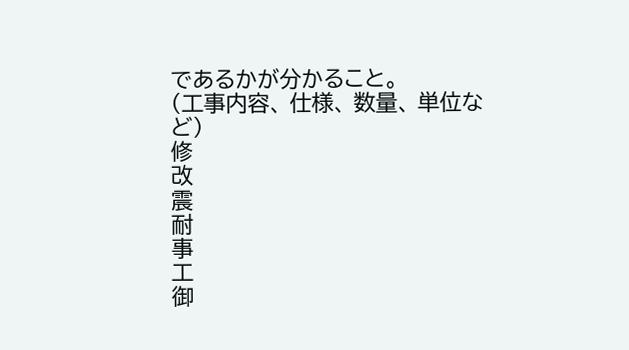であるかが分かること。
(工事内容、 仕様、 数量、 単位など)
修
改
震
耐
事
工
御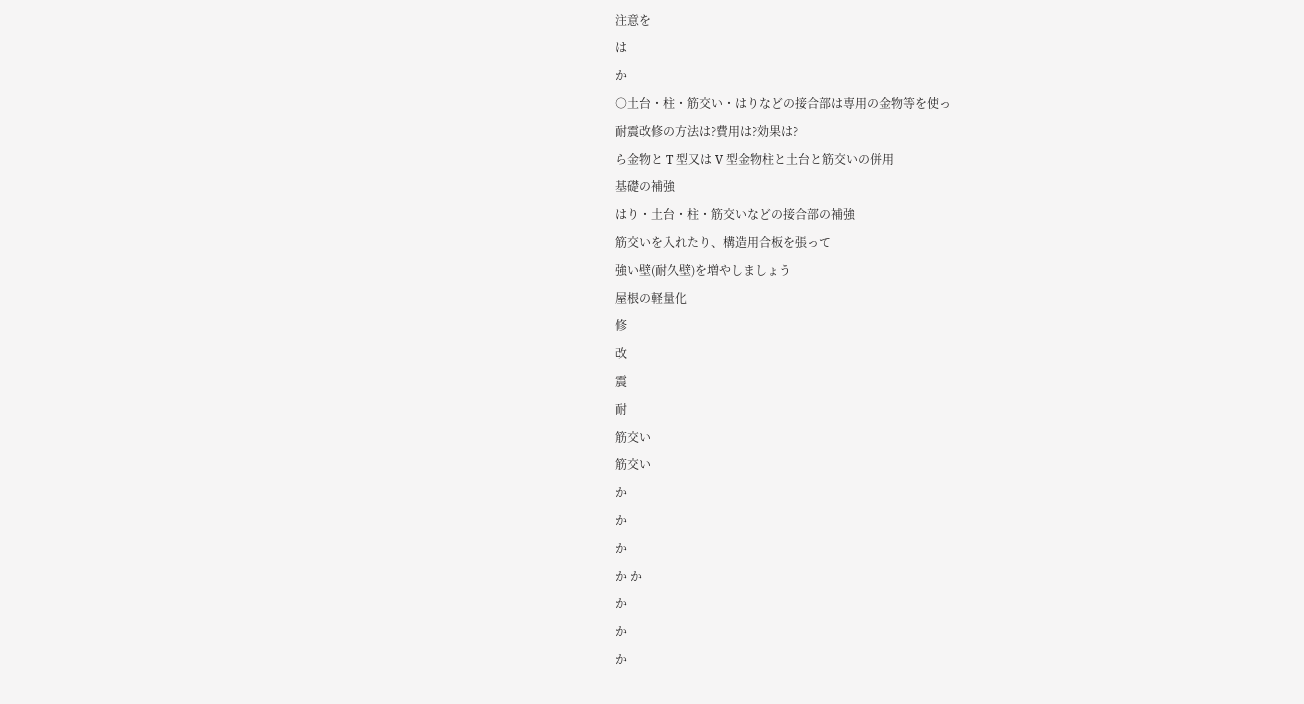注意を
は
か
○土台・柱・筋交い・はりなどの接合部は専用の金物等を使っ
耐震改修の方法は?費用は?効果は?
ら金物と T 型又は V 型金物柱と土台と筋交いの併用
基礎の補強
はり・土台・柱・筋交いなどの接合部の補強
筋交いを入れたり、構造用合板を張って
強い壁(耐久壁)を増やしましょう
屋根の軽量化
修
改
震
耐
筋交い
筋交い
か
か
か
か か
か
か
か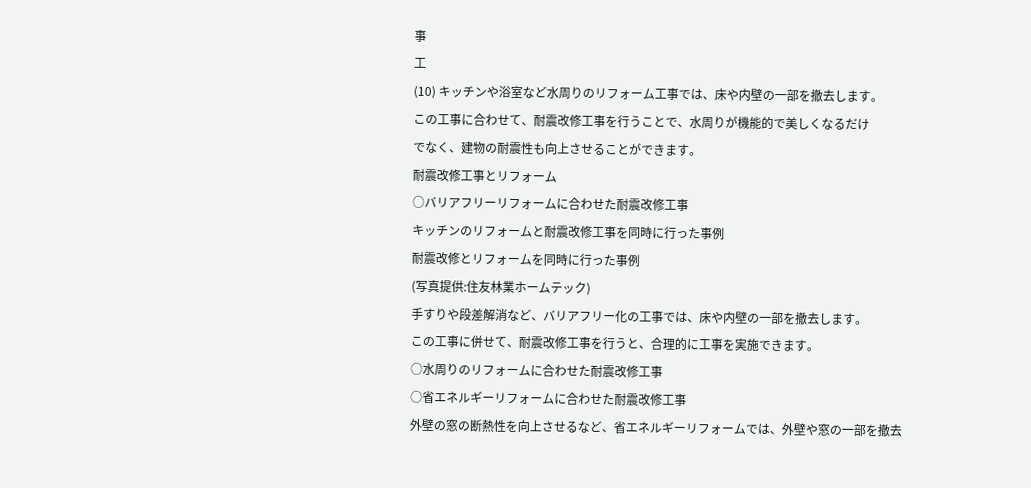事
工
(10) キッチンや浴室など水周りのリフォーム工事では、床や内壁の一部を撤去します。
この工事に合わせて、耐震改修工事を行うことで、水周りが機能的で美しくなるだけ
でなく、建物の耐震性も向上させることができます。
耐震改修工事とリフォーム
○バリアフリーリフォームに合わせた耐震改修工事
キッチンのリフォームと耐震改修工事を同時に行った事例
耐震改修とリフォームを同時に行った事例
(写真提供:住友林業ホームテック)
手すりや段差解消など、バリアフリー化の工事では、床や内壁の一部を撤去します。
この工事に併せて、耐震改修工事を行うと、合理的に工事を実施できます。
○水周りのリフォームに合わせた耐震改修工事
○省エネルギーリフォームに合わせた耐震改修工事
外壁の窓の断熱性を向上させるなど、省エネルギーリフォームでは、外壁や窓の一部を撤去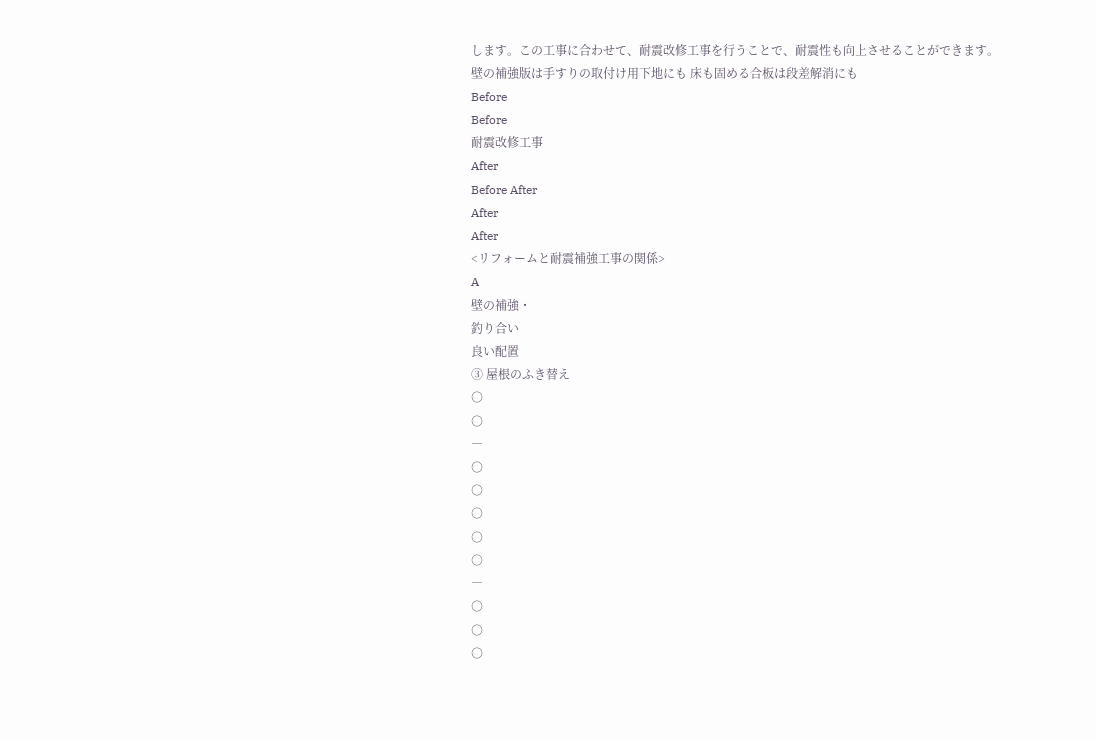します。この工事に合わせて、耐震改修工事を行うことで、耐震性も向上させることができます。
壁の補強版は手すりの取付け用下地にも 床も固める合板は段差解消にも
Before
Before
耐震改修工事
After
Before After
After
After
<リフォームと耐震補強工事の関係>
A
壁の補強・
釣り合い
良い配置
③ 屋根のふき替え
○
○
―
○
○
○
○
○
―
○
○
○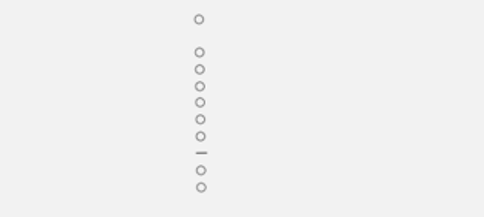○

○
○
○
○
○
○
―
○
○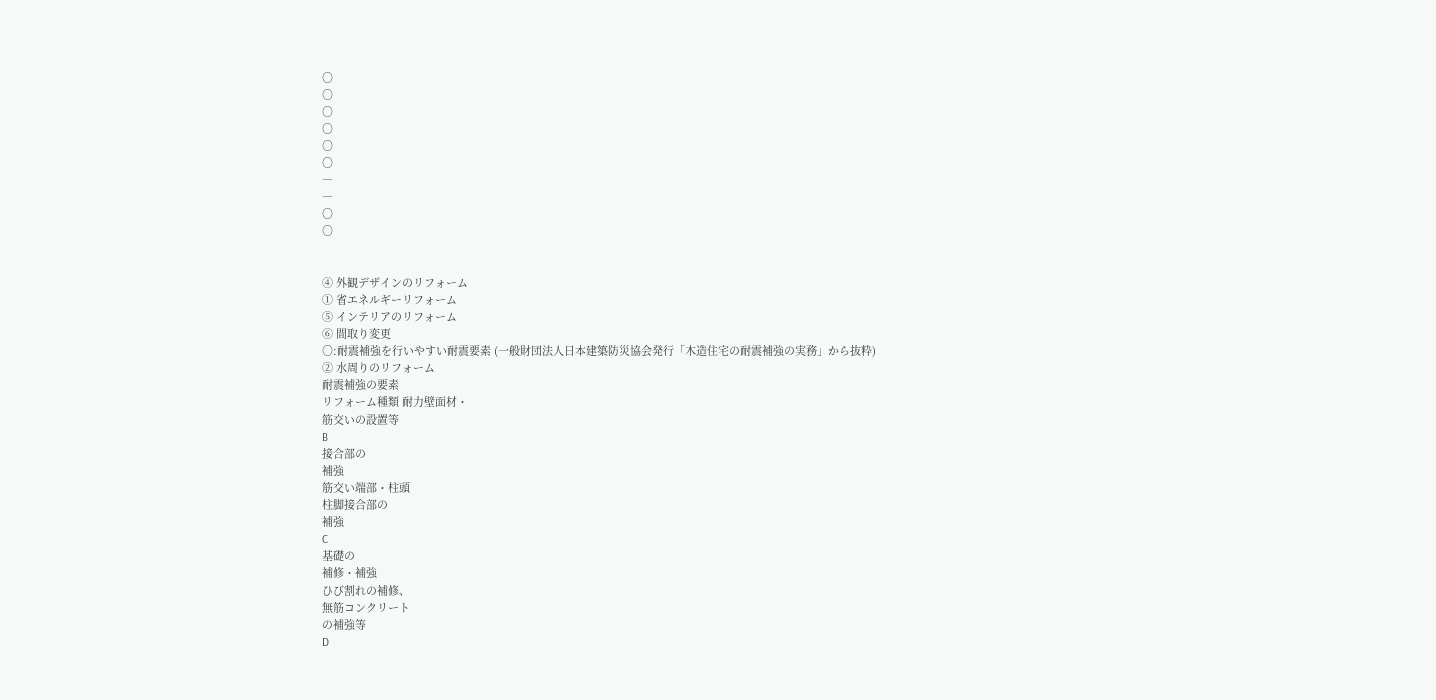○
○
○
○
○
○
―
―
○
○


④ 外観デザインのリフォーム
① 省エネルギーリフォーム
⑤ インテリアのリフォーム
⑥ 間取り変更
○:耐震補強を行いやすい耐震要素 (一般財団法人日本建築防災協会発行「木造住宅の耐震補強の実務」から抜粋)
② 水周りのリフォーム
耐震補強の要素
リフォーム種類 耐力壁面材・
筋交いの設置等
B
接合部の
補強
筋交い端部・柱頭
柱脚接合部の
補強
C
基礎の
補修・補強
ひび割れの補修、
無筋コンクリート
の補強等
D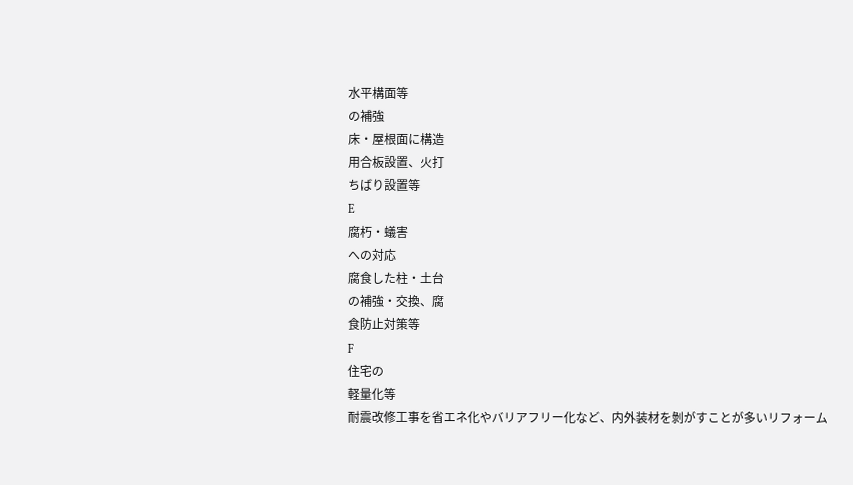水平構面等
の補強
床・屋根面に構造
用合板設置、火打
ちばり設置等
E
腐朽・蟻害
への対応
腐食した柱・土台
の補強・交換、腐
食防止対策等
F
住宅の
軽量化等
耐震改修工事を省エネ化やバリアフリー化など、内外装材を剝がすことが多いリフォーム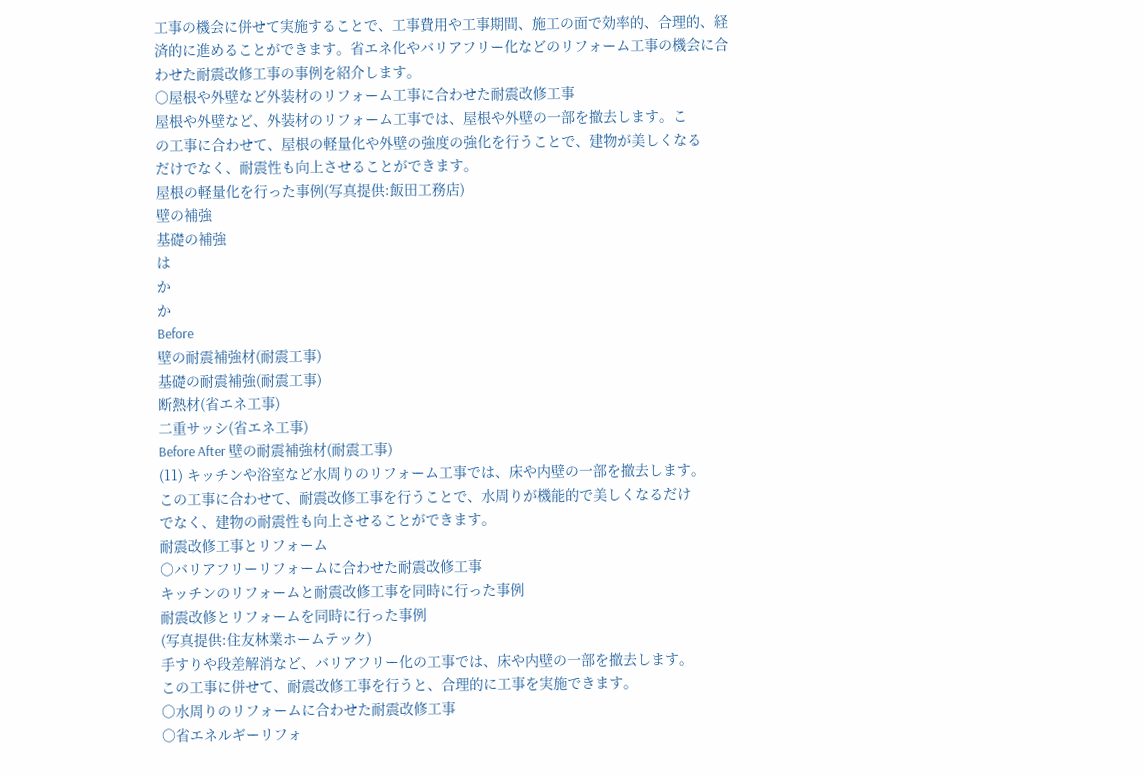工事の機会に併せて実施することで、工事費用や工事期間、施工の面で効率的、合理的、経
済的に進めることができます。省エネ化やバリアフリー化などのリフォーム工事の機会に合
わせた耐震改修工事の事例を紹介します。
○屋根や外壁など外装材のリフォーム工事に合わせた耐震改修工事
屋根や外壁など、外装材のリフォーム工事では、屋根や外壁の一部を撤去します。こ
の工事に合わせて、屋根の軽量化や外壁の強度の強化を行うことで、建物が美しくなる
だけでなく、耐震性も向上させることができます。
屋根の軽量化を行った事例(写真提供:飯田工務店)
壁の補強
基礎の補強
は
か
か
Before
壁の耐震補強材(耐震工事)
基礎の耐震補強(耐震工事)
断熱材(省エネ工事)
二重サッシ(省エネ工事)
Before After 壁の耐震補強材(耐震工事)
(11) キッチンや浴室など水周りのリフォーム工事では、床や内壁の一部を撤去します。
この工事に合わせて、耐震改修工事を行うことで、水周りが機能的で美しくなるだけ
でなく、建物の耐震性も向上させることができます。
耐震改修工事とリフォーム
○バリアフリーリフォームに合わせた耐震改修工事
キッチンのリフォームと耐震改修工事を同時に行った事例
耐震改修とリフォームを同時に行った事例
(写真提供:住友林業ホームテック)
手すりや段差解消など、バリアフリー化の工事では、床や内壁の一部を撤去します。
この工事に併せて、耐震改修工事を行うと、合理的に工事を実施できます。
○水周りのリフォームに合わせた耐震改修工事
○省エネルギーリフォ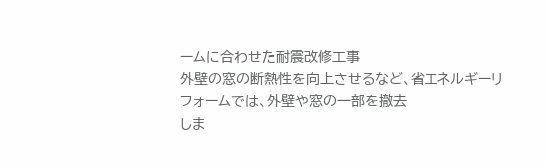ームに合わせた耐震改修工事
外壁の窓の断熱性を向上させるなど、省エネルギーリフォームでは、外壁や窓の一部を撤去
しま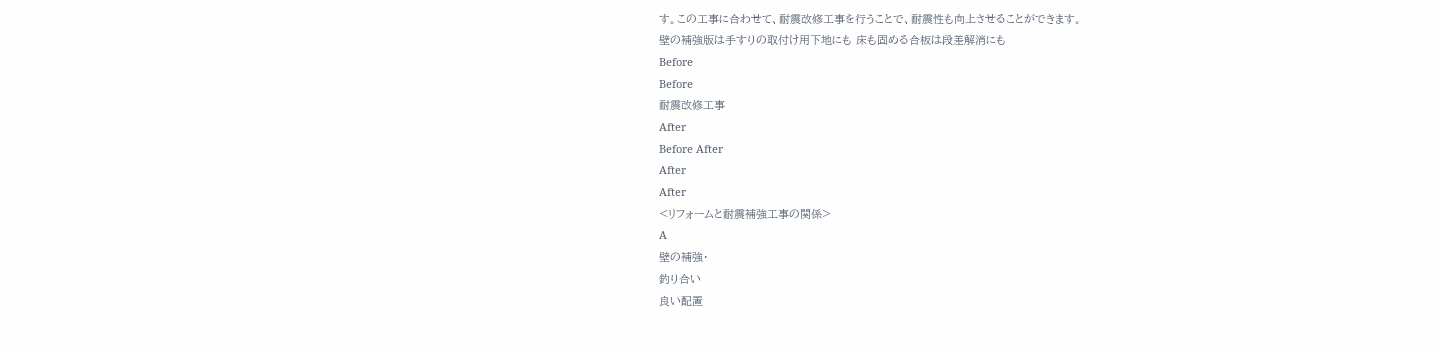す。この工事に合わせて、耐震改修工事を行うことで、耐震性も向上させることができます。
壁の補強版は手すりの取付け用下地にも 床も固める合板は段差解消にも
Before
Before
耐震改修工事
After
Before After
After
After
<リフォームと耐震補強工事の関係>
A
壁の補強・
釣り合い
良い配置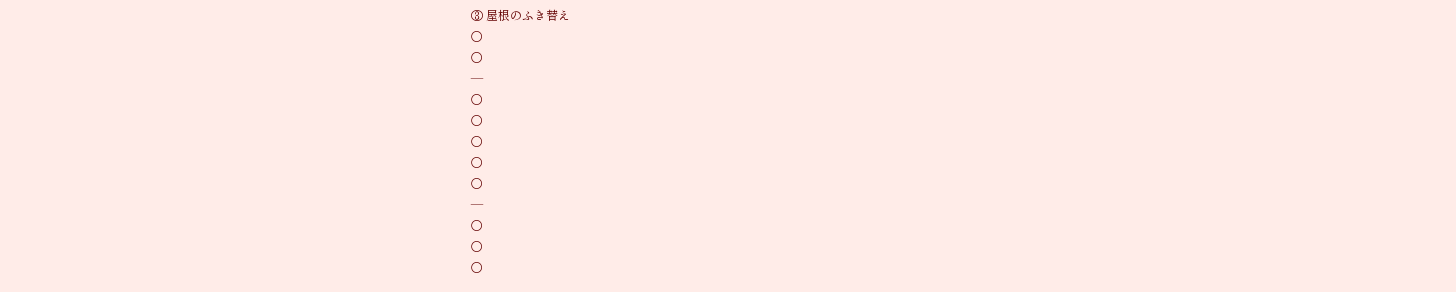③ 屋根のふき替え
○
○
―
○
○
○
○
○
―
○
○
○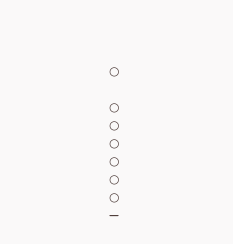○

○
○
○
○
○
○
―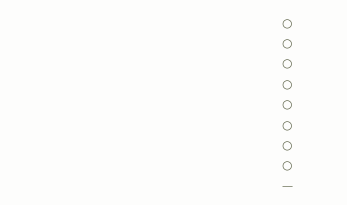○
○
○
○
○
○
○
○
―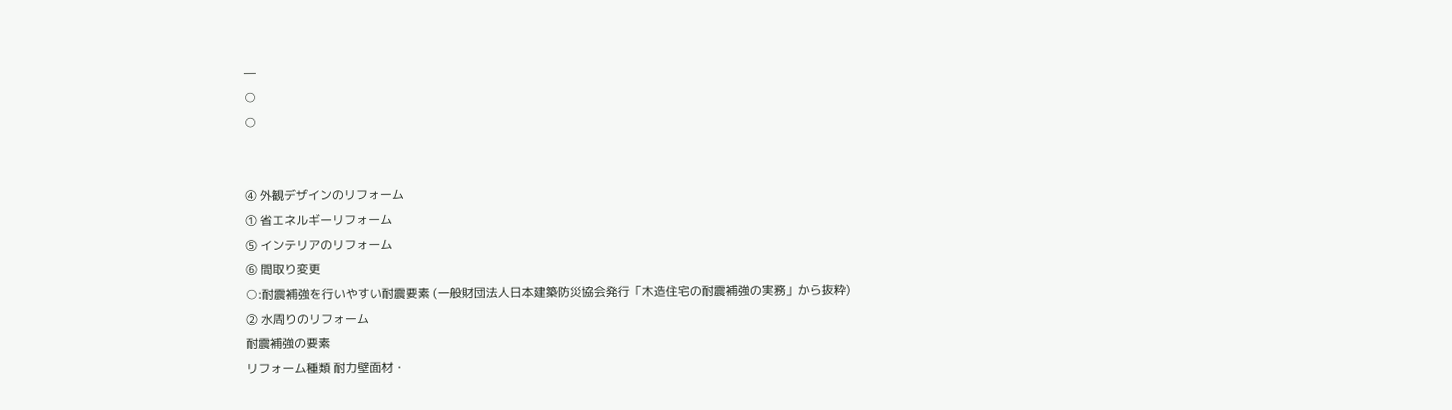―
○
○


④ 外観デザインのリフォーム
① 省エネルギーリフォーム
⑤ インテリアのリフォーム
⑥ 間取り変更
○:耐震補強を行いやすい耐震要素 (一般財団法人日本建築防災協会発行「木造住宅の耐震補強の実務」から抜粋)
② 水周りのリフォーム
耐震補強の要素
リフォーム種類 耐力壁面材・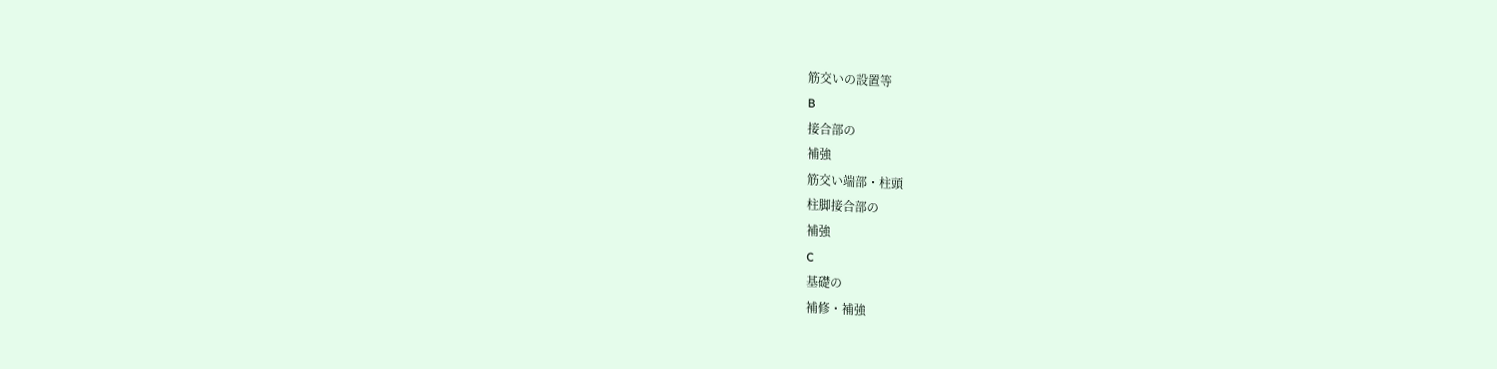筋交いの設置等
B
接合部の
補強
筋交い端部・柱頭
柱脚接合部の
補強
C
基礎の
補修・補強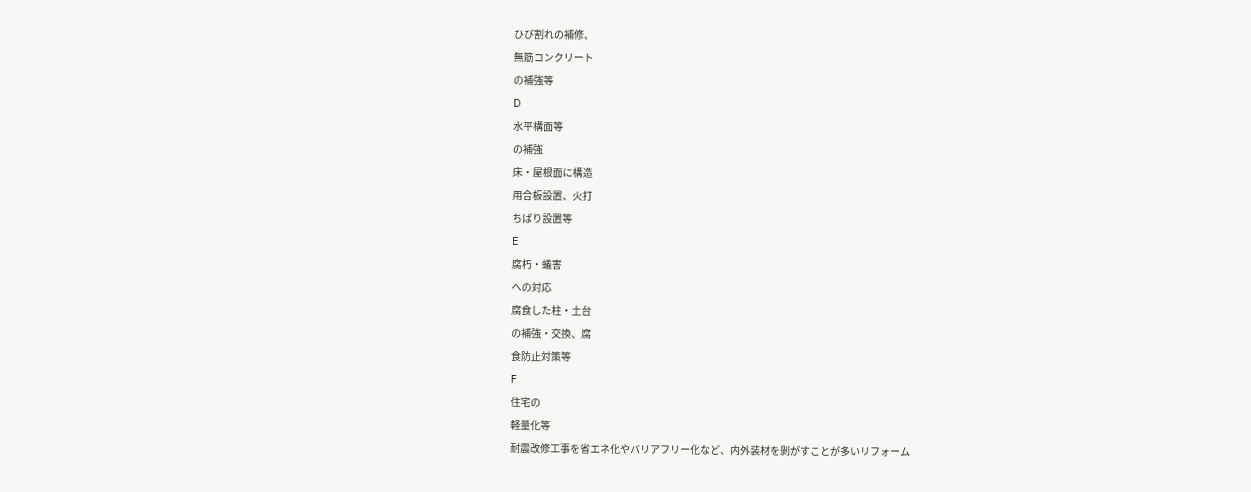ひび割れの補修、
無筋コンクリート
の補強等
D
水平構面等
の補強
床・屋根面に構造
用合板設置、火打
ちばり設置等
E
腐朽・蟻害
への対応
腐食した柱・土台
の補強・交換、腐
食防止対策等
F
住宅の
軽量化等
耐震改修工事を省エネ化やバリアフリー化など、内外装材を剝がすことが多いリフォーム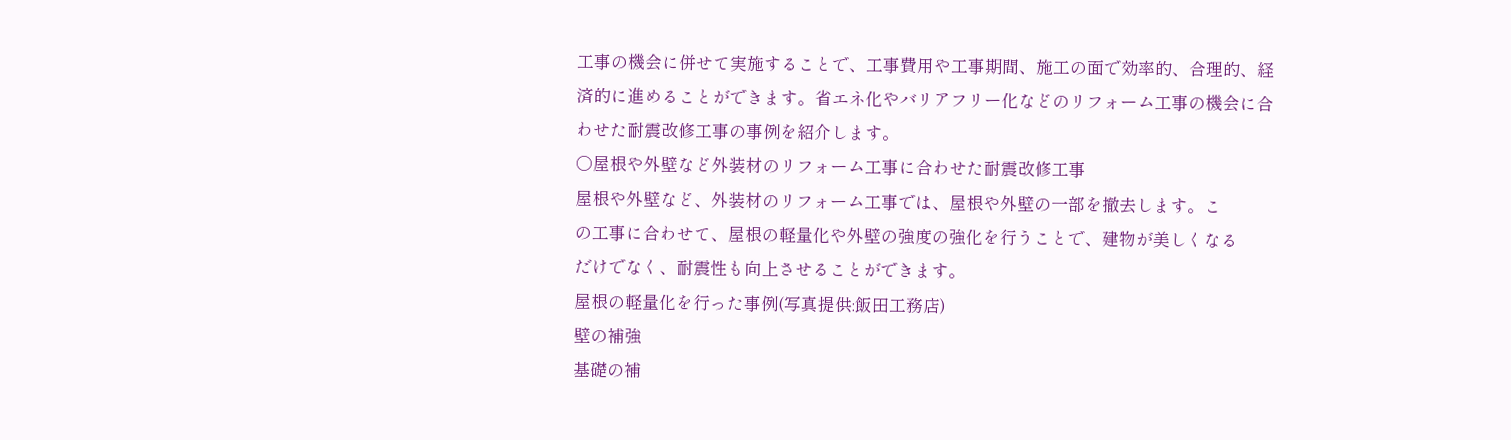工事の機会に併せて実施することで、工事費用や工事期間、施工の面で効率的、合理的、経
済的に進めることができます。省エネ化やバリアフリー化などのリフォーム工事の機会に合
わせた耐震改修工事の事例を紹介します。
○屋根や外壁など外装材のリフォーム工事に合わせた耐震改修工事
屋根や外壁など、外装材のリフォーム工事では、屋根や外壁の一部を撤去します。こ
の工事に合わせて、屋根の軽量化や外壁の強度の強化を行うことで、建物が美しくなる
だけでなく、耐震性も向上させることができます。
屋根の軽量化を行った事例(写真提供:飯田工務店)
壁の補強
基礎の補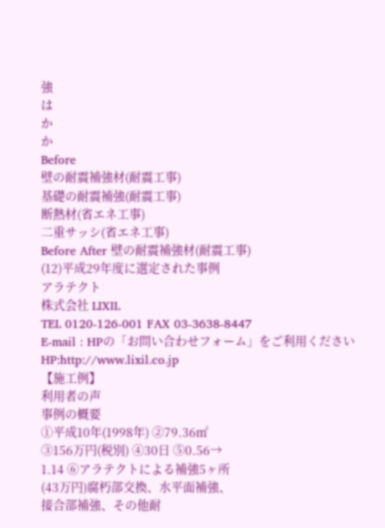強
は
か
か
Before
壁の耐震補強材(耐震工事)
基礎の耐震補強(耐震工事)
断熱材(省エネ工事)
二重サッシ(省エネ工事)
Before After 壁の耐震補強材(耐震工事)
(12)平成29年度に選定された事例
アラテクト
株式会社 LIXIL
TEL 0120-126-001 FAX 03-3638-8447
E-mail : HPの「お問い合わせフォーム」をご利用ください
HP:http://www.lixil.co.jp
【施工例】
利用者の声
事例の概要
①平成10年(1998年) ②79.36㎡
③156万円(税別) ④30日 ⑤0.56→
1.14 ⑥アラテクトによる補強5ヶ所
(43万円)腐朽部交換、水平面補強、
接合部補強、その他耐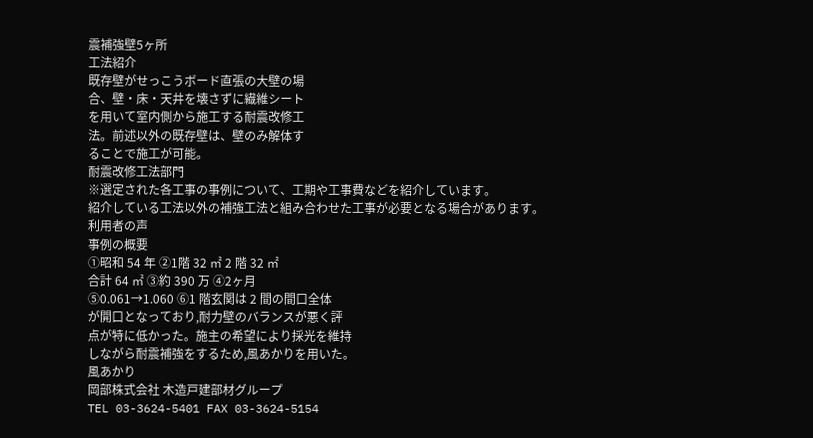震補強壁5ヶ所
工法紹介
既存壁がせっこうボード直張の大壁の場
合、壁・床・天井を壊さずに繊維シート
を用いて室内側から施工する耐震改修工
法。前述以外の既存壁は、壁のみ解体す
ることで施工が可能。
耐震改修工法部門
※選定された各工事の事例について、工期や工事費などを紹介しています。
紹介している工法以外の補強工法と組み合わせた工事が必要となる場合があります。
利用者の声
事例の概要
①昭和 54 年 ②1階 32 ㎡ 2 階 32 ㎡
合計 64 ㎡ ③約 390 万 ④2ヶ月
⑤0.061→1.060 ⑥1 階玄関は 2 間の間口全体
が開口となっており,耐力壁のバランスが悪く評
点が特に低かった。施主の希望により採光を維持
しながら耐震補強をするため,風あかりを用いた。
風あかり
岡部株式会社 木造戸建部材グループ
TEL 03-3624-5401 FAX 03-3624-5154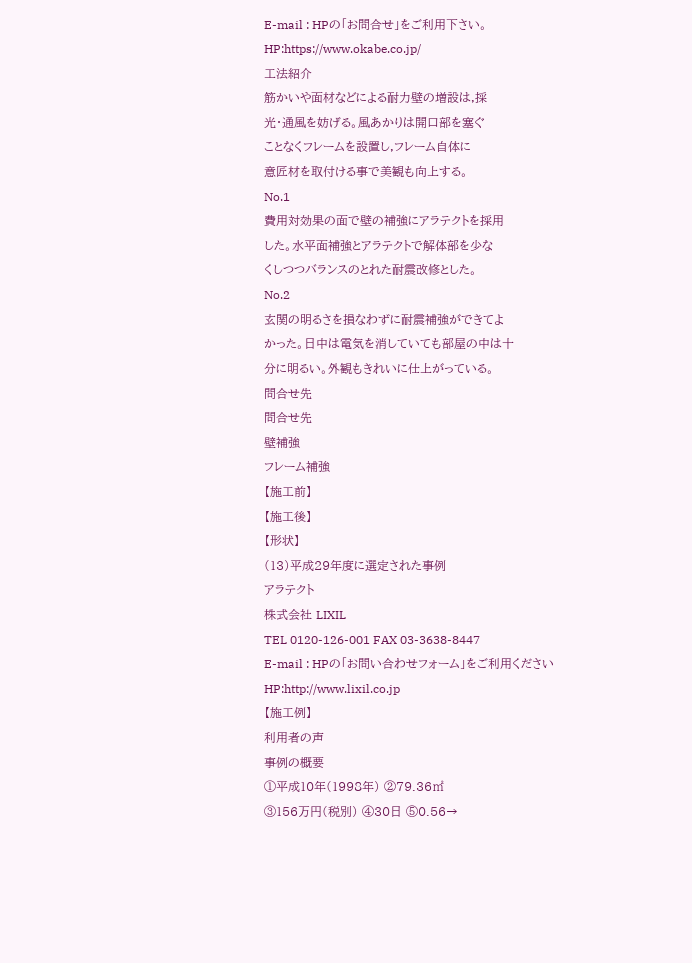E-mail : HPの「お問合せ」をご利用下さい。
HP:https://www.okabe.co.jp/
工法紹介
筋かいや面材などによる耐力壁の増設は,採
光・通風を妨げる。風あかりは開口部を塞ぐ
ことなくフレームを設置し,フレーム自体に
意匠材を取付ける事で美観も向上する。
No.1
費用対効果の面で壁の補強にアラテクトを採用
した。水平面補強とアラテクトで解体部を少な
くしつつバランスのとれた耐震改修とした。
No.2
玄関の明るさを損なわずに耐震補強ができてよ
かった。日中は電気を消していても部屋の中は十
分に明るい。外観もきれいに仕上がっている。
問合せ先
問合せ先
壁補強
フレーム補強
【施工前】
【施工後】
【形状】
(13)平成29年度に選定された事例
アラテクト
株式会社 LIXIL
TEL 0120-126-001 FAX 03-3638-8447
E-mail : HPの「お問い合わせフォーム」をご利用ください
HP:http://www.lixil.co.jp
【施工例】
利用者の声
事例の概要
①平成10年(1998年) ②79.36㎡
③156万円(税別) ④30日 ⑤0.56→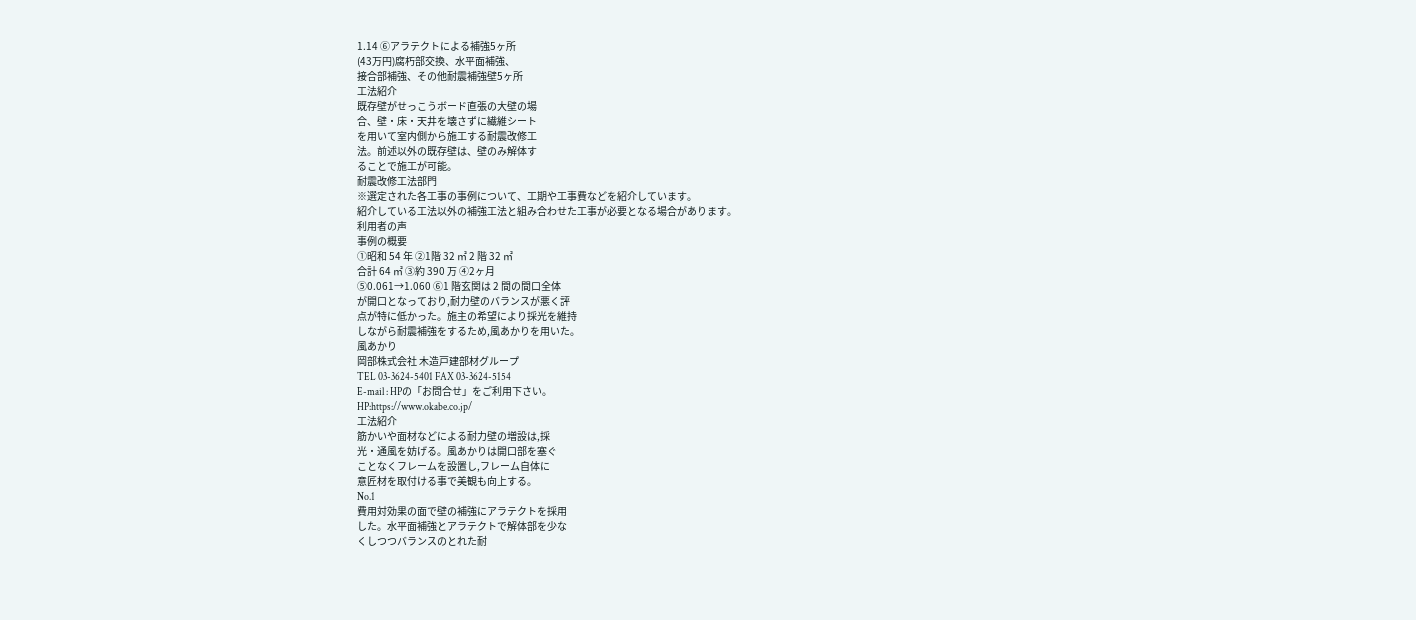1.14 ⑥アラテクトによる補強5ヶ所
(43万円)腐朽部交換、水平面補強、
接合部補強、その他耐震補強壁5ヶ所
工法紹介
既存壁がせっこうボード直張の大壁の場
合、壁・床・天井を壊さずに繊維シート
を用いて室内側から施工する耐震改修工
法。前述以外の既存壁は、壁のみ解体す
ることで施工が可能。
耐震改修工法部門
※選定された各工事の事例について、工期や工事費などを紹介しています。
紹介している工法以外の補強工法と組み合わせた工事が必要となる場合があります。
利用者の声
事例の概要
①昭和 54 年 ②1階 32 ㎡ 2 階 32 ㎡
合計 64 ㎡ ③約 390 万 ④2ヶ月
⑤0.061→1.060 ⑥1 階玄関は 2 間の間口全体
が開口となっており,耐力壁のバランスが悪く評
点が特に低かった。施主の希望により採光を維持
しながら耐震補強をするため,風あかりを用いた。
風あかり
岡部株式会社 木造戸建部材グループ
TEL 03-3624-5401 FAX 03-3624-5154
E-mail : HPの「お問合せ」をご利用下さい。
HP:https://www.okabe.co.jp/
工法紹介
筋かいや面材などによる耐力壁の増設は,採
光・通風を妨げる。風あかりは開口部を塞ぐ
ことなくフレームを設置し,フレーム自体に
意匠材を取付ける事で美観も向上する。
No.1
費用対効果の面で壁の補強にアラテクトを採用
した。水平面補強とアラテクトで解体部を少な
くしつつバランスのとれた耐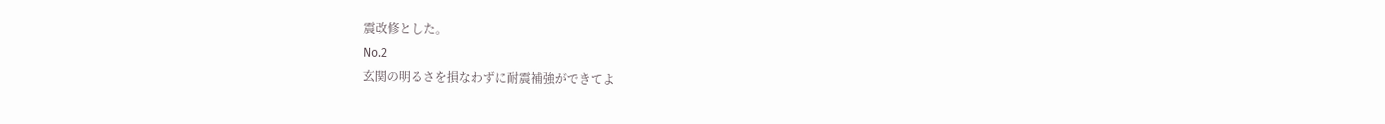震改修とした。
No.2
玄関の明るさを損なわずに耐震補強ができてよ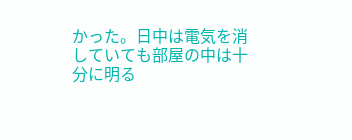かった。日中は電気を消していても部屋の中は十
分に明る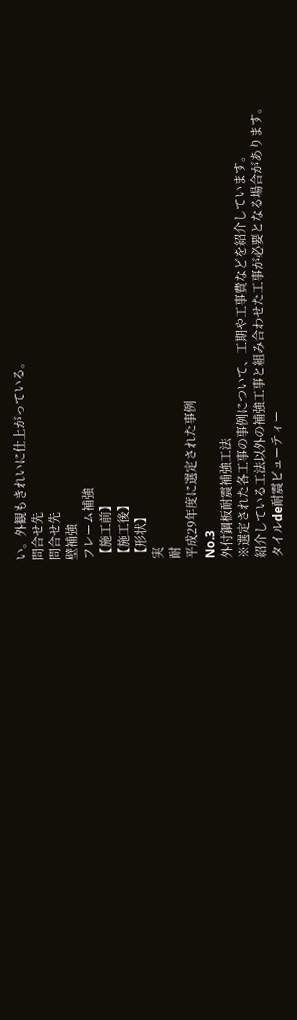い。外観もきれいに仕上がっている。
問合せ先
問合せ先
壁補強
フレーム補強
【施工前】
【施工後】
【形状】
実
耐
平成29年度に選定された事例
No.3
外付鋼板耐震補強工法
※選定された各工事の事例について、工期や工事費などを紹介しています。
紹介している工法以外の補強工事と組み合わせた工事が必要となる場合があります。
タイルde耐震ビューティー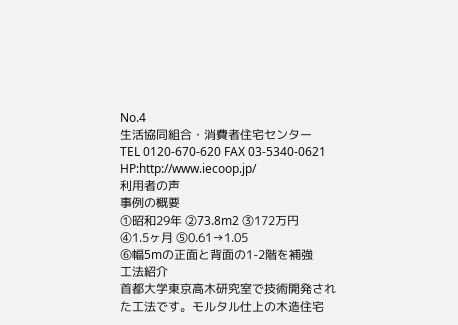No.4
生活協同組合・消費者住宅センター
TEL 0120-670-620 FAX 03-5340-0621
HP:http://www.iecoop.jp/
利用者の声
事例の概要
①昭和29年 ②73.8m2 ③172万円
④1.5ヶ月 ⑤0.61→1.05
⑥幅5mの正面と背面の1-2階を補強
工法紹介
首都大学東京高木研究室で技術開発され
た工法です。モルタル仕上の木造住宅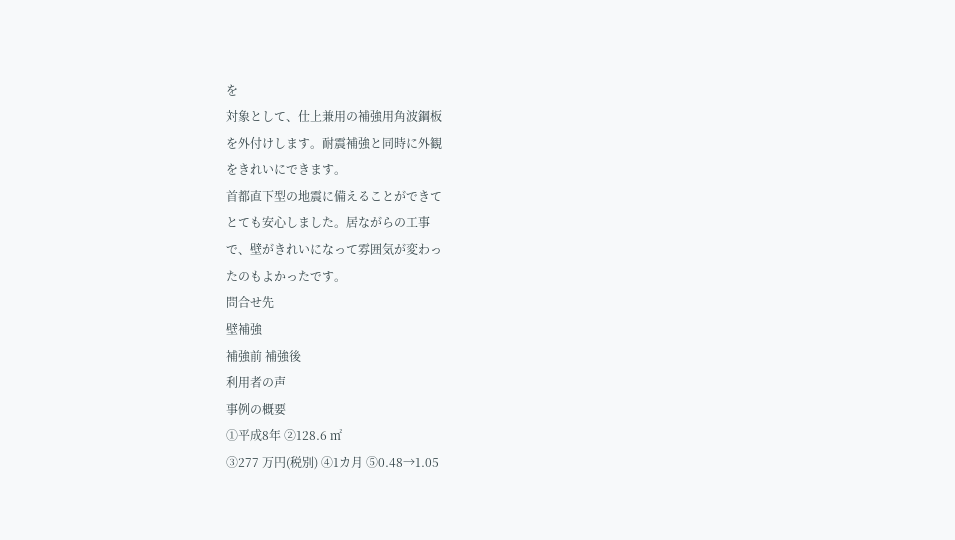を
対象として、仕上兼用の補強用角波鋼板
を外付けします。耐震補強と同時に外観
をきれいにできます。
首都直下型の地震に備えることができて
とても安心しました。居ながらの工事
で、壁がきれいになって雰囲気が変わっ
たのもよかったです。
問合せ先
壁補強
補強前 補強後
利用者の声
事例の概要
①平成8年 ②128.6 ㎡
③277 万円(税別) ④1カ月 ⑤0.48→1.05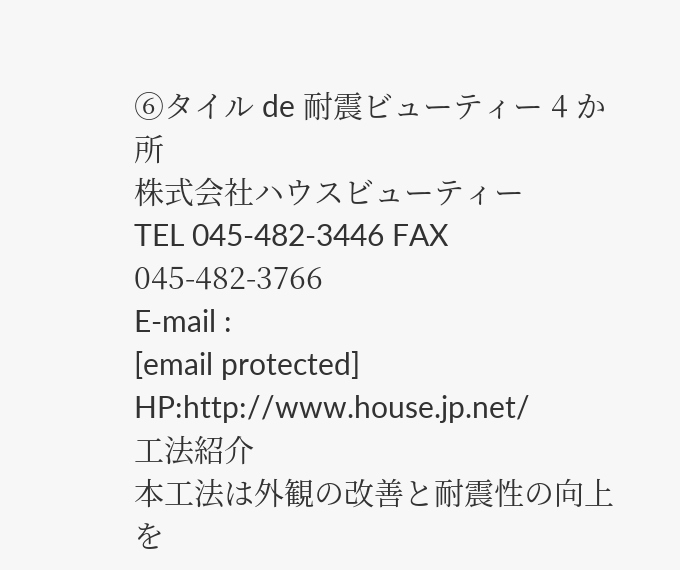⑥タイル de 耐震ビューティー 4 か所
株式会社ハウスビューティー
TEL 045-482-3446 FAX 045-482-3766
E-mail :
[email protected]
HP:http://www.house.jp.net/
工法紹介
本工法は外観の改善と耐震性の向上を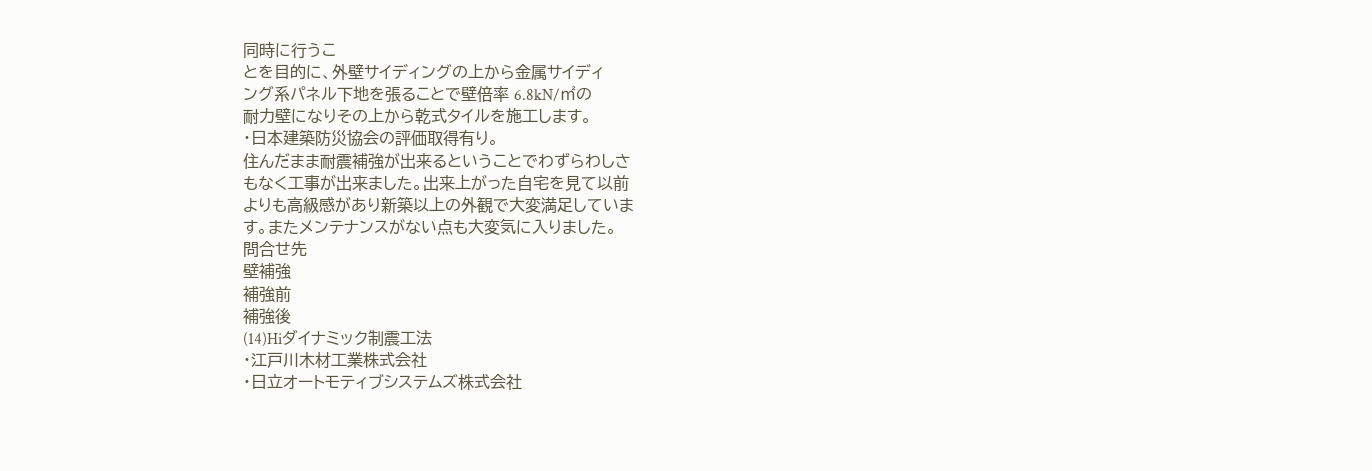同時に行うこ
とを目的に、外壁サイディングの上から金属サイディ
ング系パネル下地を張ることで壁倍率 6.8kN/㎡の
耐力壁になりその上から乾式タイルを施工します。
・日本建築防災協会の評価取得有り。
住んだまま耐震補強が出来るということでわずらわしさ
もなく工事が出来ました。出来上がった自宅を見て以前
よりも高級感があり新築以上の外観で大変満足していま
す。またメンテナンスがない点も大変気に入りました。
問合せ先
壁補強
補強前
補強後
(14)Hiダイナミック制震工法
・江戸川木材工業株式会社
・日立オートモティブシステムズ株式会社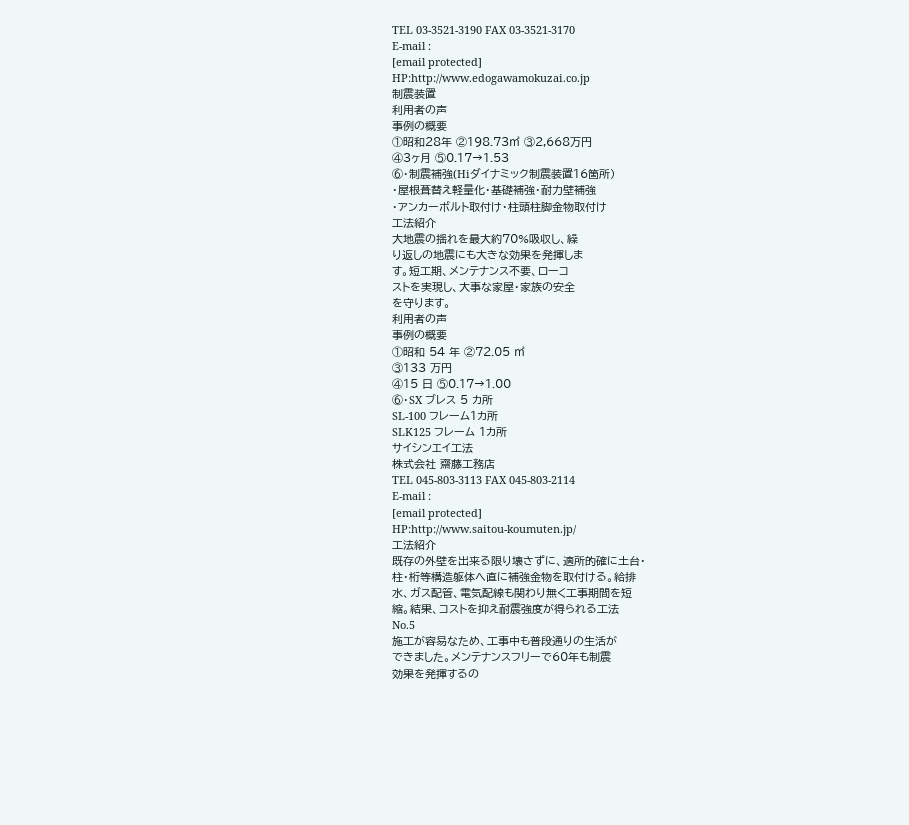TEL 03-3521-3190 FAX 03-3521-3170
E-mail :
[email protected]
HP:http://www.edogawamokuzai.co.jp
制震装置
利用者の声
事例の概要
①昭和28年 ②198.73㎡ ③2,668万円
④3ヶ月 ⑤0.17→1.53
⑥・制震補強(Hiダイナミック制震装置16箇所)
・屋根葺替え軽量化・基礎補強・耐力壁補強
・アンカーボルト取付け・柱頭柱脚金物取付け
工法紹介
大地震の揺れを最大約70%吸収し、繰
り返しの地震にも大きな効果を発揮しま
す。短工期、メンテナンス不要、ローコ
ストを実現し、大事な家屋・家族の安全
を守ります。
利用者の声
事例の概要
①昭和 54 年 ②72.05 ㎡
③133 万円
④15 日 ⑤0.17→1.00
⑥・SX ブレス 5 カ所
SL-100 フレーム1カ所
SLK125 フレーム 1カ所
サイシンエイ工法
株式会社 齋藤工務店
TEL 045-803-3113 FAX 045-803-2114
E-mail :
[email protected]
HP:http://www.saitou-koumuten.jp/
工法紹介
既存の外壁を出来る限り壊さずに、適所的確に土台・
柱・桁等構造躯体へ直に補強金物を取付ける。給排
水、ガス配管、電気配線も関わり無く工事期間を短
縮。結果、コストを抑え耐震強度が得られる工法
No.5
施工が容易なため、工事中も普段通りの生活が
できました。メンテナンスフリーで60年も制震
効果を発揮するの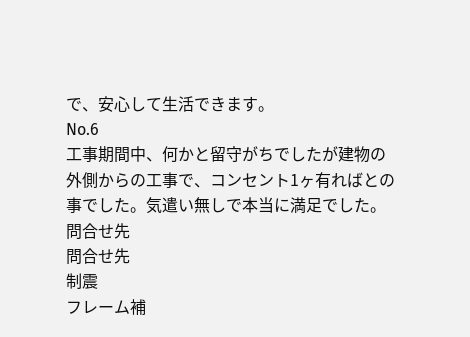で、安心して生活できます。
No.6
工事期間中、何かと留守がちでしたが建物の
外側からの工事で、コンセント1ヶ有ればとの
事でした。気遣い無しで本当に満足でした。
問合せ先
問合せ先
制震
フレーム補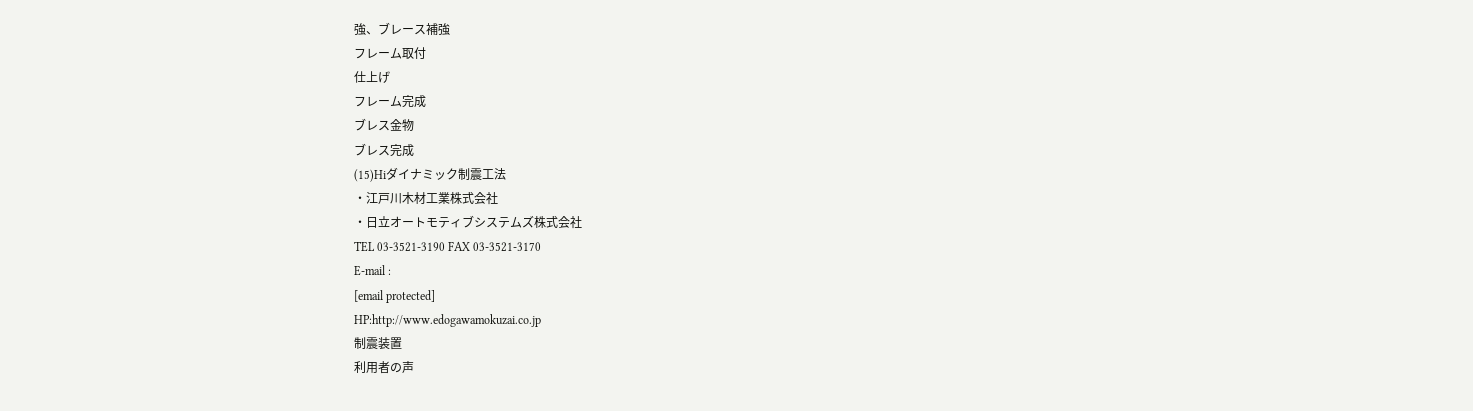強、ブレース補強
フレーム取付
仕上げ
フレーム完成
ブレス金物
ブレス完成
(15)Hiダイナミック制震工法
・江戸川木材工業株式会社
・日立オートモティブシステムズ株式会社
TEL 03-3521-3190 FAX 03-3521-3170
E-mail :
[email protected]
HP:http://www.edogawamokuzai.co.jp
制震装置
利用者の声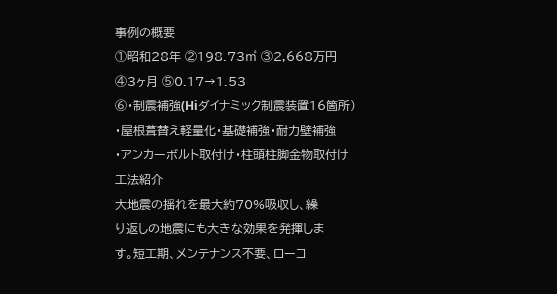事例の概要
①昭和28年 ②198.73㎡ ③2,668万円
④3ヶ月 ⑤0.17→1.53
⑥・制震補強(Hiダイナミック制震装置16箇所)
・屋根葺替え軽量化・基礎補強・耐力壁補強
・アンカーボルト取付け・柱頭柱脚金物取付け
工法紹介
大地震の揺れを最大約70%吸収し、繰
り返しの地震にも大きな効果を発揮しま
す。短工期、メンテナンス不要、ローコ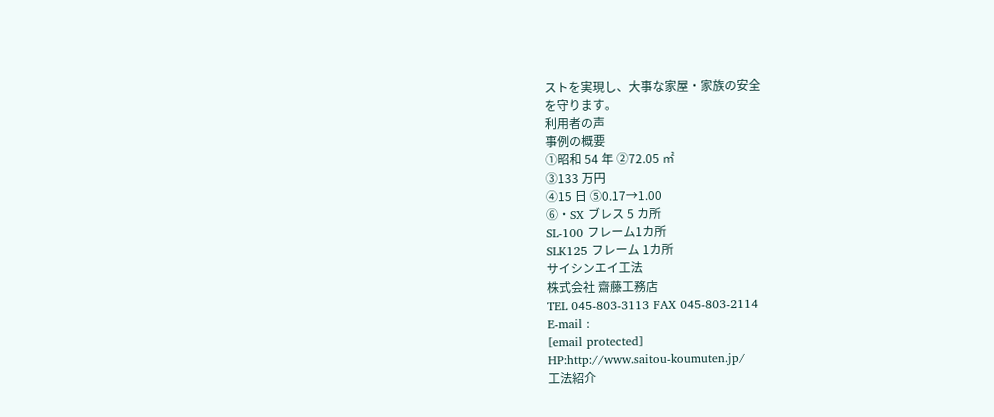ストを実現し、大事な家屋・家族の安全
を守ります。
利用者の声
事例の概要
①昭和 54 年 ②72.05 ㎡
③133 万円
④15 日 ⑤0.17→1.00
⑥・SX ブレス 5 カ所
SL-100 フレーム1カ所
SLK125 フレーム 1カ所
サイシンエイ工法
株式会社 齋藤工務店
TEL 045-803-3113 FAX 045-803-2114
E-mail :
[email protected]
HP:http://www.saitou-koumuten.jp/
工法紹介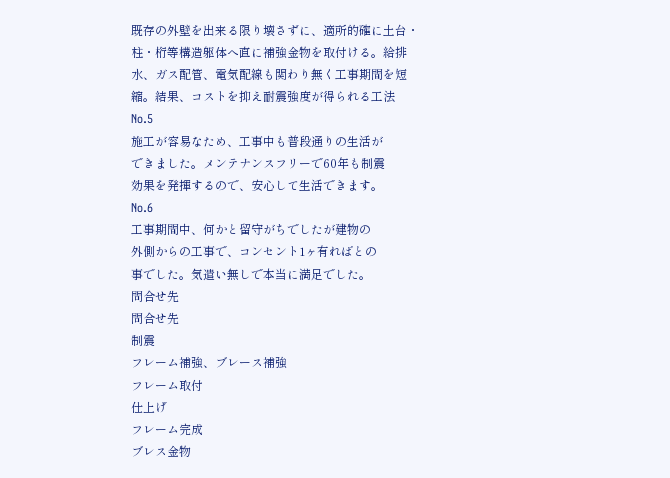既存の外壁を出来る限り壊さずに、適所的確に土台・
柱・桁等構造躯体へ直に補強金物を取付ける。給排
水、ガス配管、電気配線も関わり無く工事期間を短
縮。結果、コストを抑え耐震強度が得られる工法
No.5
施工が容易なため、工事中も普段通りの生活が
できました。メンテナンスフリーで60年も制震
効果を発揮するので、安心して生活できます。
No.6
工事期間中、何かと留守がちでしたが建物の
外側からの工事で、コンセント1ヶ有ればとの
事でした。気遣い無しで本当に満足でした。
問合せ先
問合せ先
制震
フレーム補強、ブレース補強
フレーム取付
仕上げ
フレーム完成
ブレス金物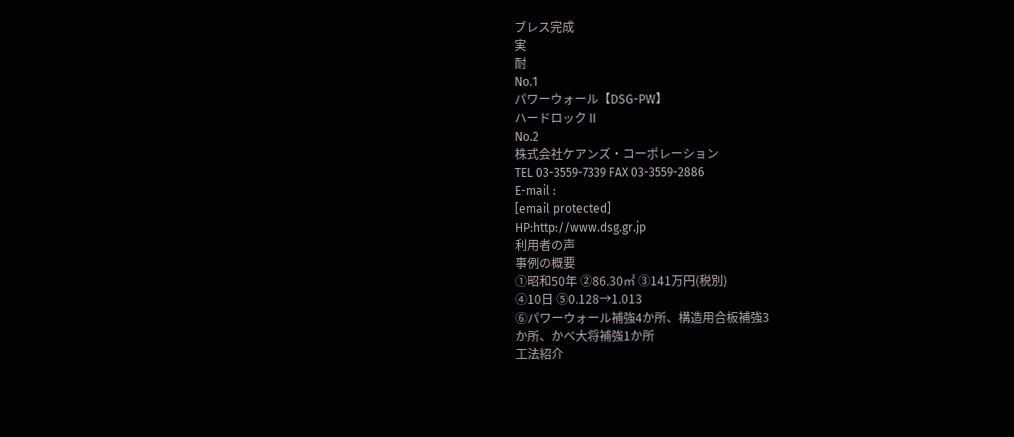ブレス完成
実
耐
No.1
パワーウォール【DSG-PW】
ハードロックⅡ
No.2
株式会社ケアンズ・コーポレーション
TEL 03-3559-7339 FAX 03-3559-2886
E-mail :
[email protected]
HP:http://www.dsg.gr.jp
利用者の声
事例の概要
①昭和50年 ②86.30㎡ ③141万円(税別)
④10日 ⑤0.128→1.013
⑥パワーウォール補強4か所、構造用合板補強3
か所、かべ大将補強1か所
工法紹介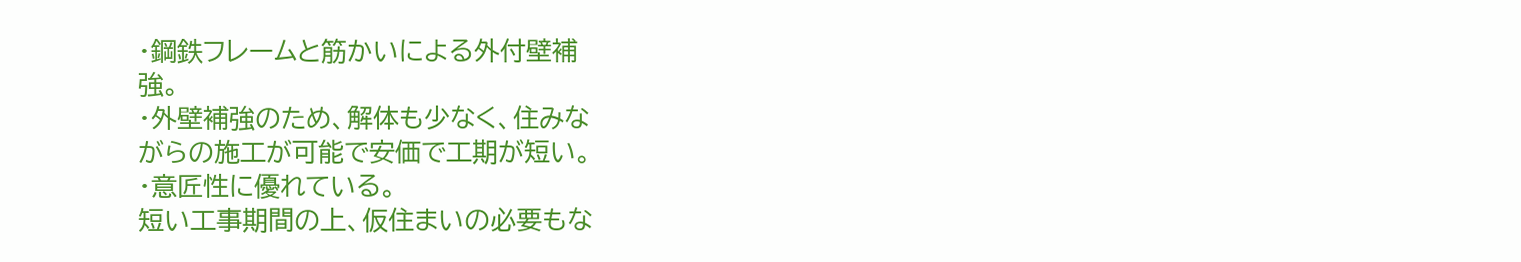・鋼鉄フレームと筋かいによる外付壁補
強。
・外壁補強のため、解体も少なく、住みな
がらの施工が可能で安価で工期が短い。
・意匠性に優れている。
短い工事期間の上、仮住まいの必要もな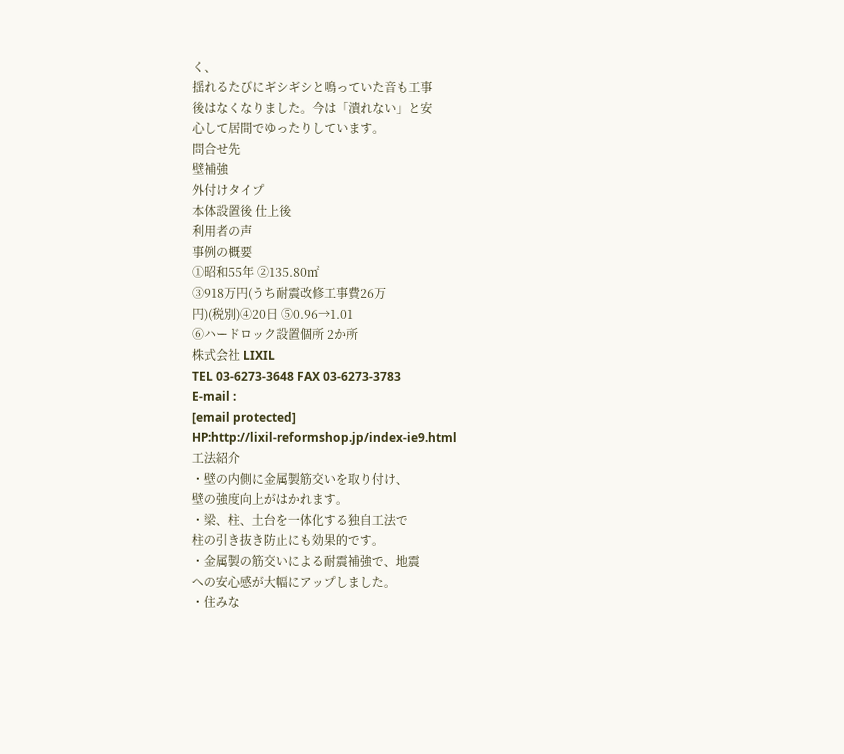く、
揺れるたびにギシギシと鳴っていた音も工事
後はなくなりました。今は「潰れない」と安
心して居間でゆったりしています。
問合せ先
壁補強
外付けタイプ
本体設置後 仕上後
利用者の声
事例の概要
①昭和55年 ②135.80㎡
③918万円(うち耐震改修工事費26万
円)(税別)④20日 ⑤0.96→1.01
⑥ハードロック設置個所 2か所
株式会社 LIXIL
TEL 03-6273-3648 FAX 03-6273-3783
E-mail :
[email protected]
HP:http://lixil-reformshop.jp/index-ie9.html
工法紹介
・壁の内側に金属製筋交いを取り付け、
壁の強度向上がはかれます。
・梁、柱、土台を一体化する独自工法で
柱の引き抜き防止にも効果的です。
・金属製の筋交いによる耐震補強で、地震
への安心感が大幅にアップしました。
・住みな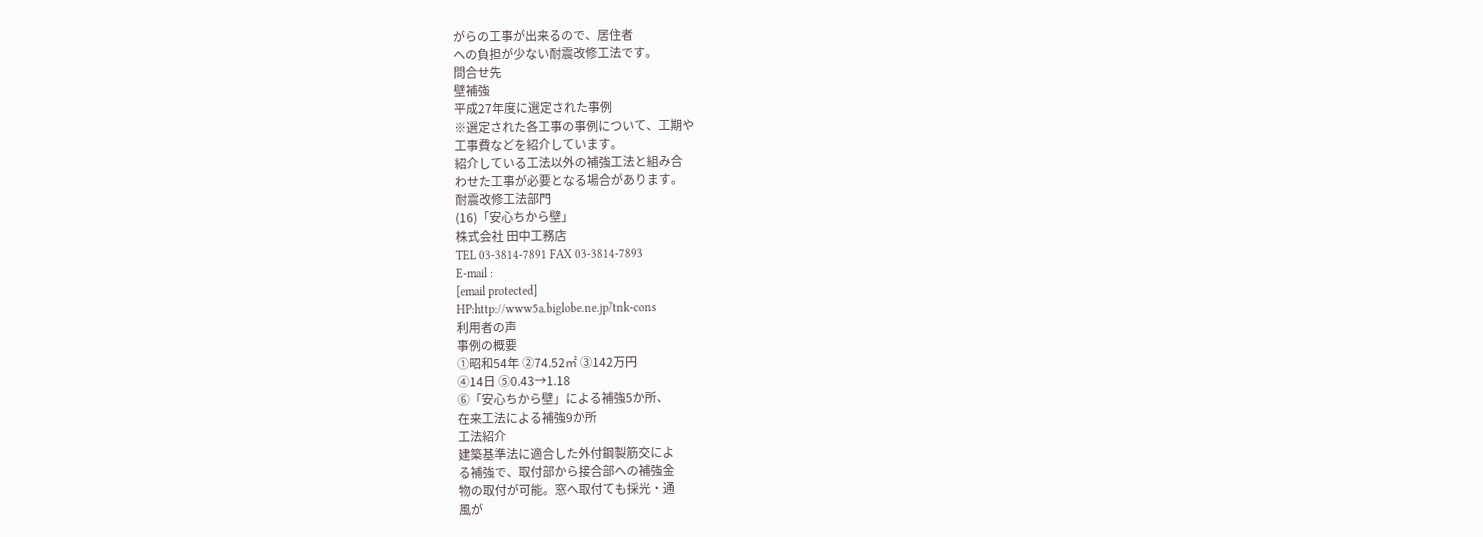がらの工事が出来るので、居住者
への負担が少ない耐震改修工法です。
問合せ先
壁補強
平成27年度に選定された事例
※選定された各工事の事例について、工期や
工事費などを紹介しています。
紹介している工法以外の補強工法と組み合
わせた工事が必要となる場合があります。
耐震改修工法部門
(16)「安心ちから壁」
株式会社 田中工務店
TEL 03-3814-7891 FAX 03-3814-7893
E-mail :
[email protected]
HP:http://www5a.biglobe.ne.jp/̃tnk-cons
利用者の声
事例の概要
①昭和54年 ②74.52㎡ ③142万円
④14日 ⑤0.43→1.18
⑥「安心ちから壁」による補強5か所、
在来工法による補強9か所
工法紹介
建築基準法に適合した外付鋼製筋交によ
る補強で、取付部から接合部への補強金
物の取付が可能。窓へ取付ても採光・通
風が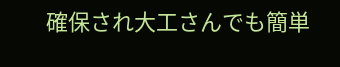確保され大工さんでも簡単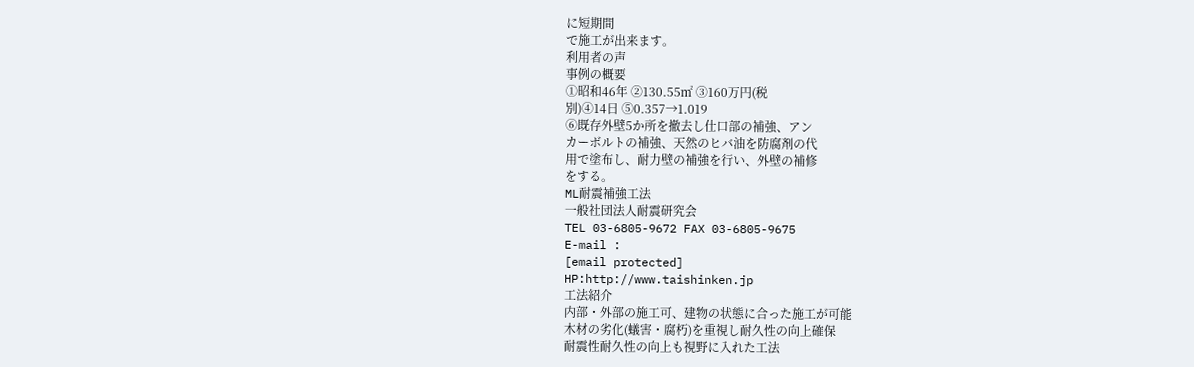に短期間
で施工が出来ます。
利用者の声
事例の概要
①昭和46年 ②130.55㎡ ③160万円(税
別)④14日 ⑤0.357→1.019
⑥既存外壁5か所を撤去し仕口部の補強、アン
カーボルトの補強、天然のヒバ油を防腐剤の代
用で塗布し、耐力壁の補強を行い、外壁の補修
をする。
ML耐震補強工法
一般社団法人耐震研究会
TEL 03-6805-9672 FAX 03-6805-9675
E-mail :
[email protected]
HP:http://www.taishinken.jp
工法紹介
内部・外部の施工可、建物の状態に合った施工が可能
木材の劣化(蟻害・腐朽)を重視し耐久性の向上確保
耐震性耐久性の向上も視野に入れた工法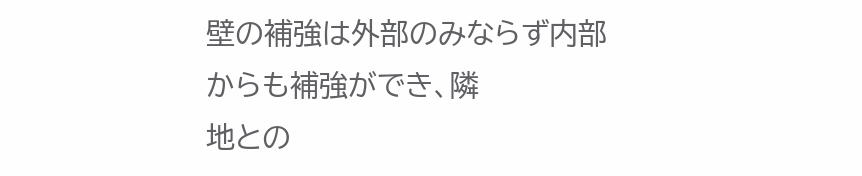壁の補強は外部のみならず内部からも補強ができ、隣
地との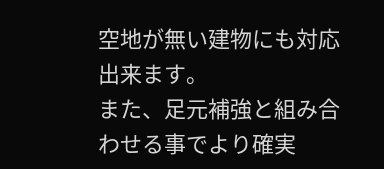空地が無い建物にも対応出来ます。
また、足元補強と組み合わせる事でより確実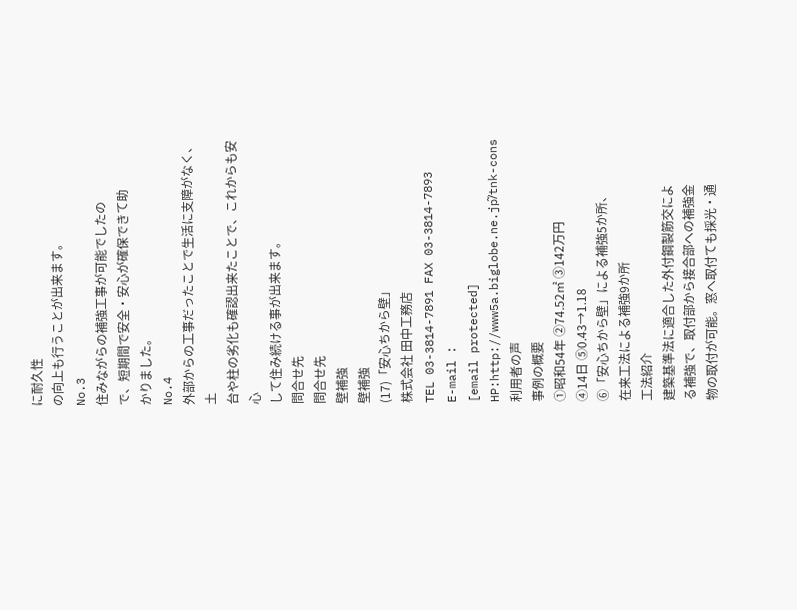に耐久性
の向上も行うことが出来ます。
No.3
住みながらの補強工事が可能でしたの
で、短期間で安全・安心が確保できて助
かりました。
No.4
外部からの工事だったことで生活に支障がなく、土
台や柱の劣化も確認出来たことで、これからも安心
して住み続ける事が出来ます。
問合せ先
問合せ先
壁補強
壁補強
(17)「安心ちから壁」
株式会社 田中工務店
TEL 03-3814-7891 FAX 03-3814-7893
E-mail :
[email protected]
HP:http://www5a.biglobe.ne.jp/̃tnk-cons
利用者の声
事例の概要
①昭和54年 ②74.52㎡ ③142万円
④14日 ⑤0.43→1.18
⑥「安心ちから壁」による補強5か所、
在来工法による補強9か所
工法紹介
建築基準法に適合した外付鋼製筋交によ
る補強で、取付部から接合部への補強金
物の取付が可能。窓へ取付ても採光・通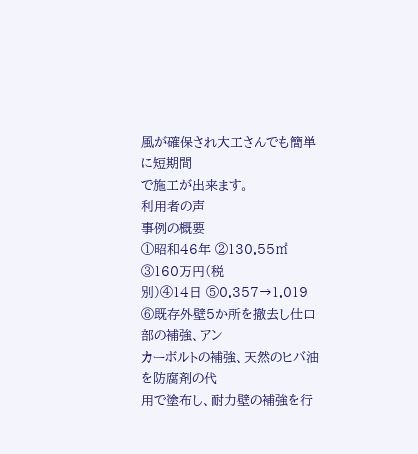風が確保され大工さんでも簡単に短期間
で施工が出来ます。
利用者の声
事例の概要
①昭和46年 ②130.55㎡ ③160万円(税
別)④14日 ⑤0.357→1.019
⑥既存外壁5か所を撤去し仕口部の補強、アン
カーボルトの補強、天然のヒバ油を防腐剤の代
用で塗布し、耐力壁の補強を行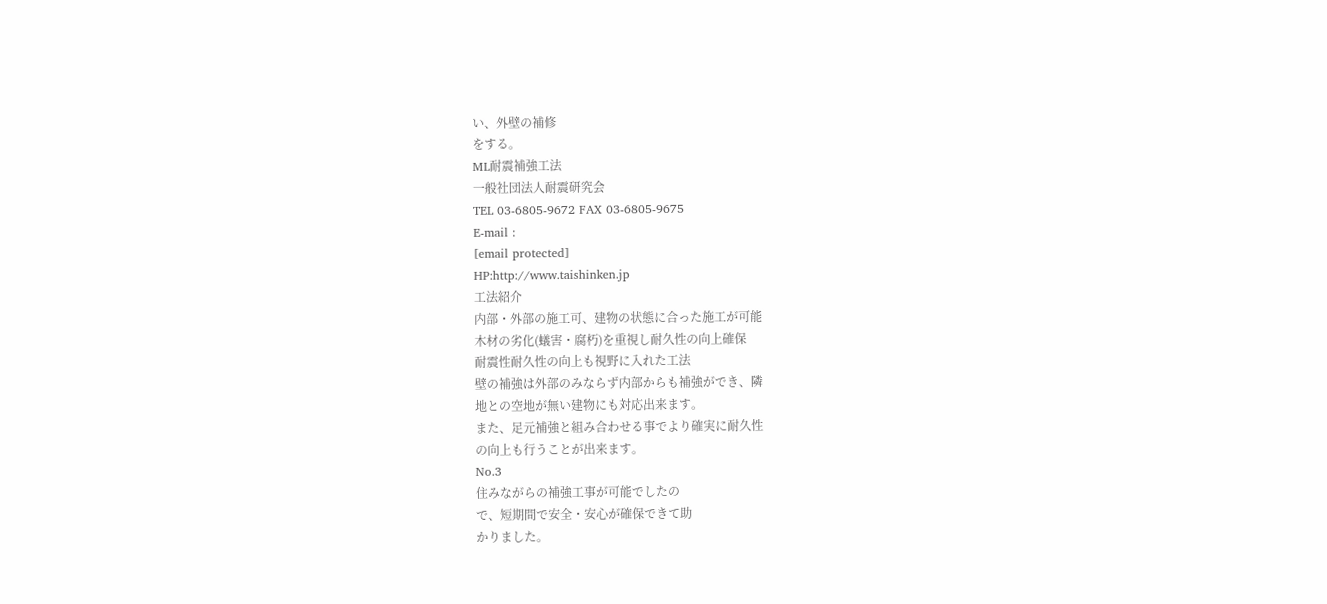い、外壁の補修
をする。
ML耐震補強工法
一般社団法人耐震研究会
TEL 03-6805-9672 FAX 03-6805-9675
E-mail :
[email protected]
HP:http://www.taishinken.jp
工法紹介
内部・外部の施工可、建物の状態に合った施工が可能
木材の劣化(蟻害・腐朽)を重視し耐久性の向上確保
耐震性耐久性の向上も視野に入れた工法
壁の補強は外部のみならず内部からも補強ができ、隣
地との空地が無い建物にも対応出来ます。
また、足元補強と組み合わせる事でより確実に耐久性
の向上も行うことが出来ます。
No.3
住みながらの補強工事が可能でしたの
で、短期間で安全・安心が確保できて助
かりました。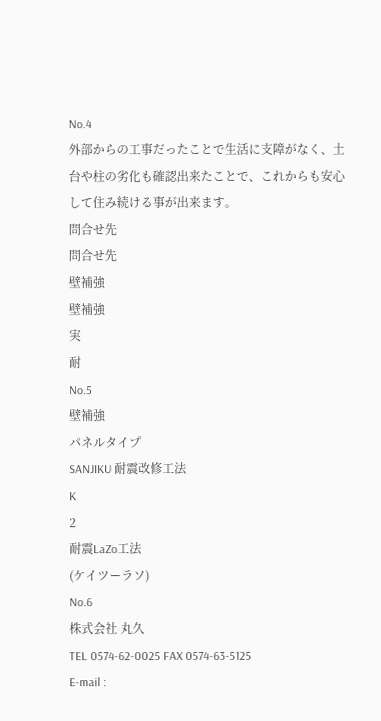No.4
外部からの工事だったことで生活に支障がなく、土
台や柱の劣化も確認出来たことで、これからも安心
して住み続ける事が出来ます。
問合せ先
問合せ先
壁補強
壁補強
実
耐
No.5
壁補強
パネルタイプ
SANJIKU 耐震改修工法
K
2
耐震LaZo工法
(ケイツーラソ)
No.6
株式会社 丸久
TEL 0574-62-0025 FAX 0574-63-5125
E-mail :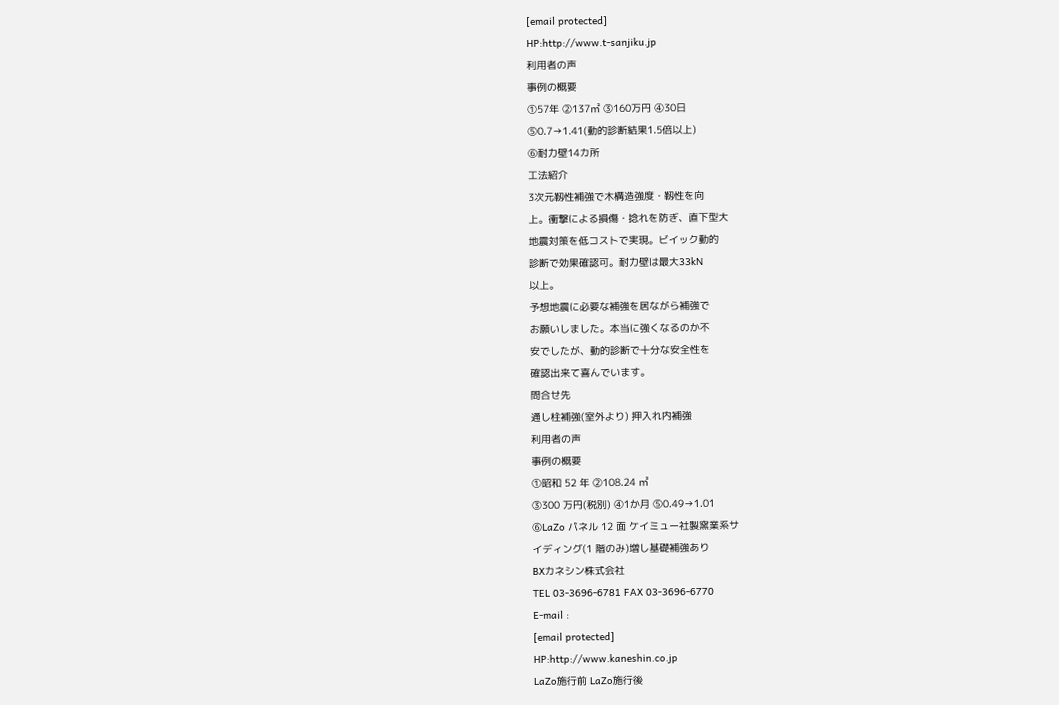[email protected]
HP:http://www.t-sanjiku.jp
利用者の声
事例の概要
①57年 ②137㎡ ③160万円 ④30日
⑤0.7→1.41(動的診断結果1.5倍以上)
⑥耐力壁14カ所
工法紹介
3次元靱性補強で木構造強度・靱性を向
上。衝撃による損傷・捻れを防ぎ、直下型大
地震対策を低コストで実現。ビイック動的
診断で効果確認可。耐力壁は最大33kN
以上。
予想地震に必要な補強を居ながら補強で
お願いしました。本当に強くなるのか不
安でしたが、動的診断で十分な安全性を
確認出来て喜んでいます。
問合せ先
通し柱補強(室外より) 押入れ内補強
利用者の声
事例の概要
①昭和 52 年 ②108.24 ㎡
③300 万円(税別) ④1か月 ⑤0.49→1.01
⑥LaZo パネル 12 面 ケイミュー社製窯業系サ
イディング(1 階のみ)増し基礎補強あり
BXカネシン株式会社
TEL 03-3696-6781 FAX 03-3696-6770
E-mail :
[email protected]
HP:http://www.kaneshin.co.jp
LaZo施行前 LaZo施行後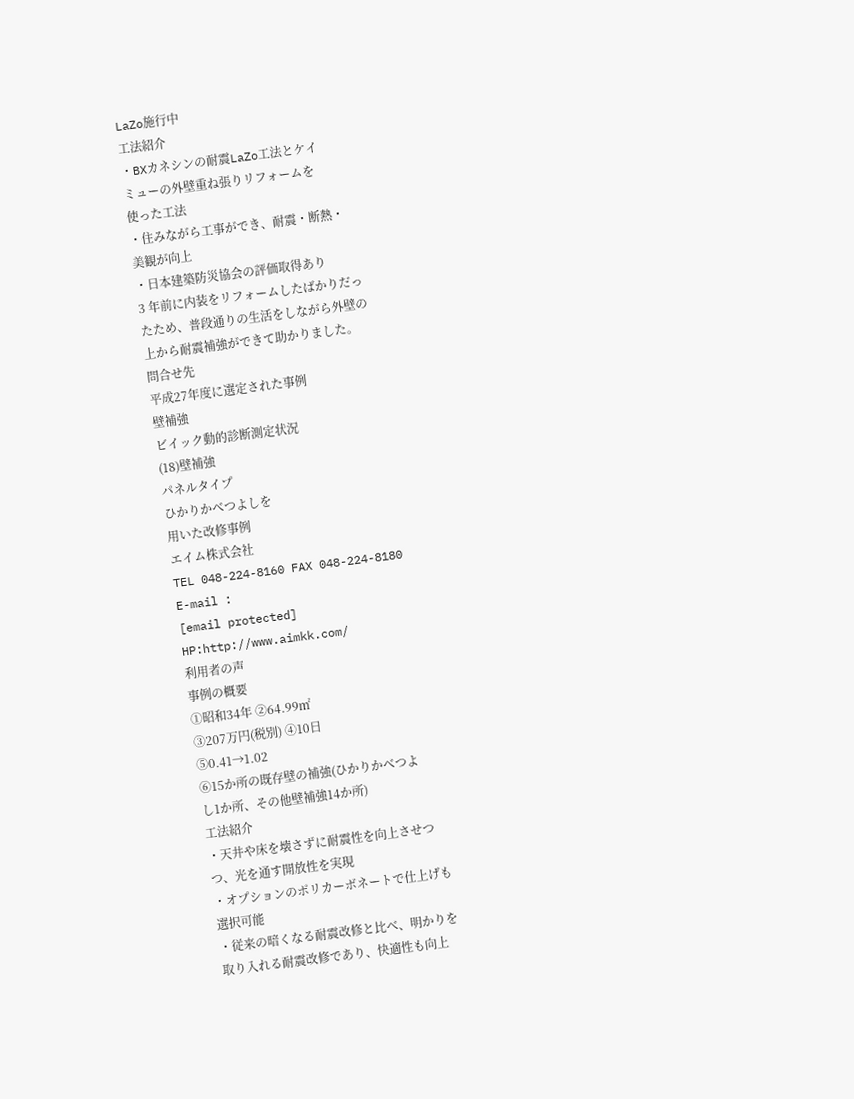LaZo施行中
工法紹介
・BXカネシンの耐震LaZo工法とケイ
ミューの外壁重ね張りリフォームを
使った工法
・住みながら工事ができ、耐震・断熱・
美観が向上
・日本建築防災協会の評価取得あり
3 年前に内装をリフォームしたばかりだっ
たため、普段通りの生活をしながら外壁の
上から耐震補強ができて助かりました。
問合せ先
平成27年度に選定された事例
壁補強
ビイック動的診断測定状況
(18)壁補強
パネルタイプ
ひかりかべつよしを
用いた改修事例
エイム株式会社
TEL 048-224-8160 FAX 048-224-8180
E-mail :
[email protected]
HP:http://www.aimkk.com/
利用者の声
事例の概要
①昭和34年 ②64.99㎡
③207万円(税別) ④10日
⑤0.41→1.02
⑥15か所の既存壁の補強(ひかりかべつよ
し1か所、その他壁補強14か所)
工法紹介
・天井や床を壊さずに耐震性を向上させつ
つ、光を通す開放性を実現
・オプションのポリカーボネートで仕上げも
選択可能
・従来の暗くなる耐震改修と比べ、明かりを
取り入れる耐震改修であり、快適性も向上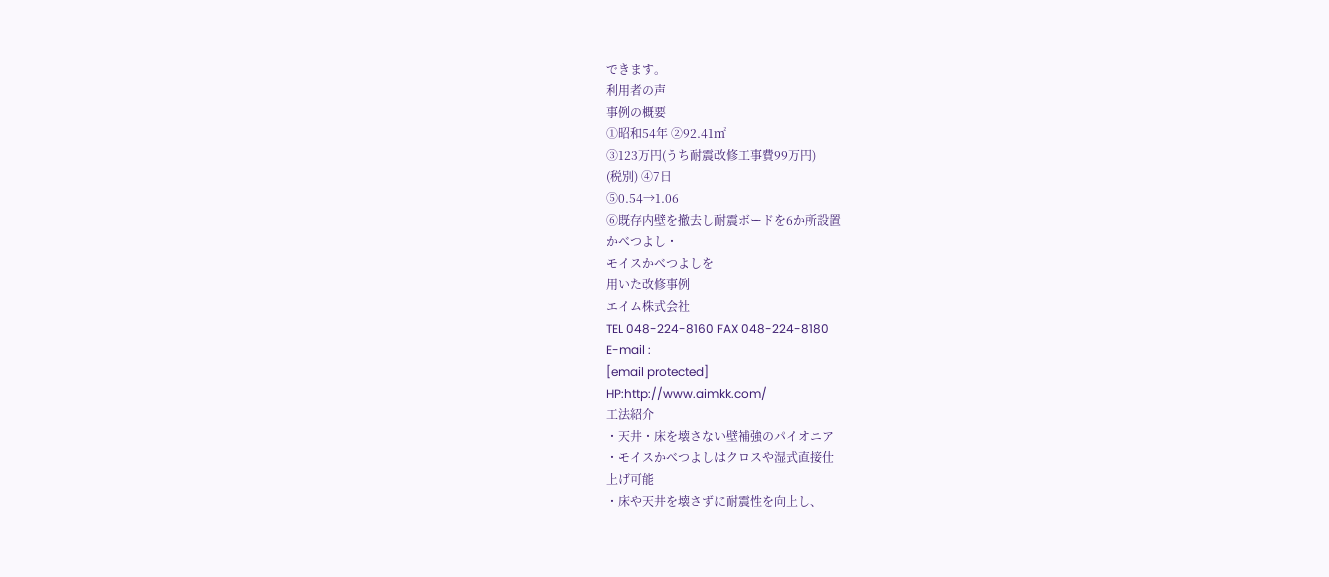できます。
利用者の声
事例の概要
①昭和54年 ②92.41㎡
③123万円(うち耐震改修工事費99万円)
(税別) ④7日
⑤0.54→1.06
⑥既存内壁を撤去し耐震ボードを6か所設置
かべつよし・
モイスかべつよしを
用いた改修事例
エイム株式会社
TEL 048-224-8160 FAX 048-224-8180
E-mail :
[email protected]
HP:http://www.aimkk.com/
工法紹介
・天井・床を壊さない壁補強のパイオニア
・モイスかべつよしはクロスや湿式直接仕
上げ可能
・床や天井を壊さずに耐震性を向上し、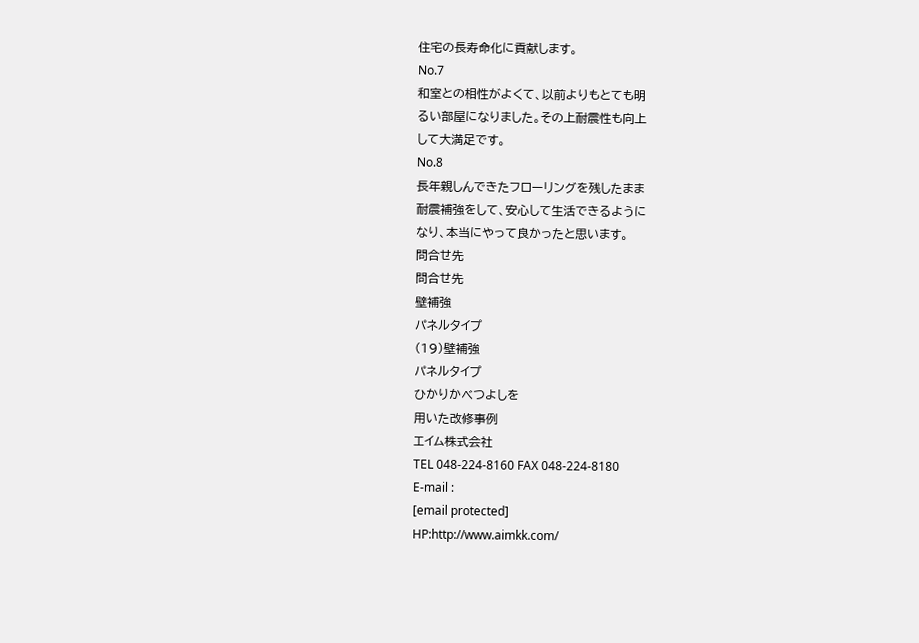住宅の長寿命化に貢献します。
No.7
和室との相性がよくて、以前よりもとても明
るい部屋になりました。その上耐震性も向上
して大満足です。
No.8
長年親しんできたフローリングを残したまま
耐震補強をして、安心して生活できるように
なり、本当にやって良かったと思います。
問合せ先
問合せ先
壁補強
パネルタイプ
(19)壁補強
パネルタイプ
ひかりかべつよしを
用いた改修事例
エイム株式会社
TEL 048-224-8160 FAX 048-224-8180
E-mail :
[email protected]
HP:http://www.aimkk.com/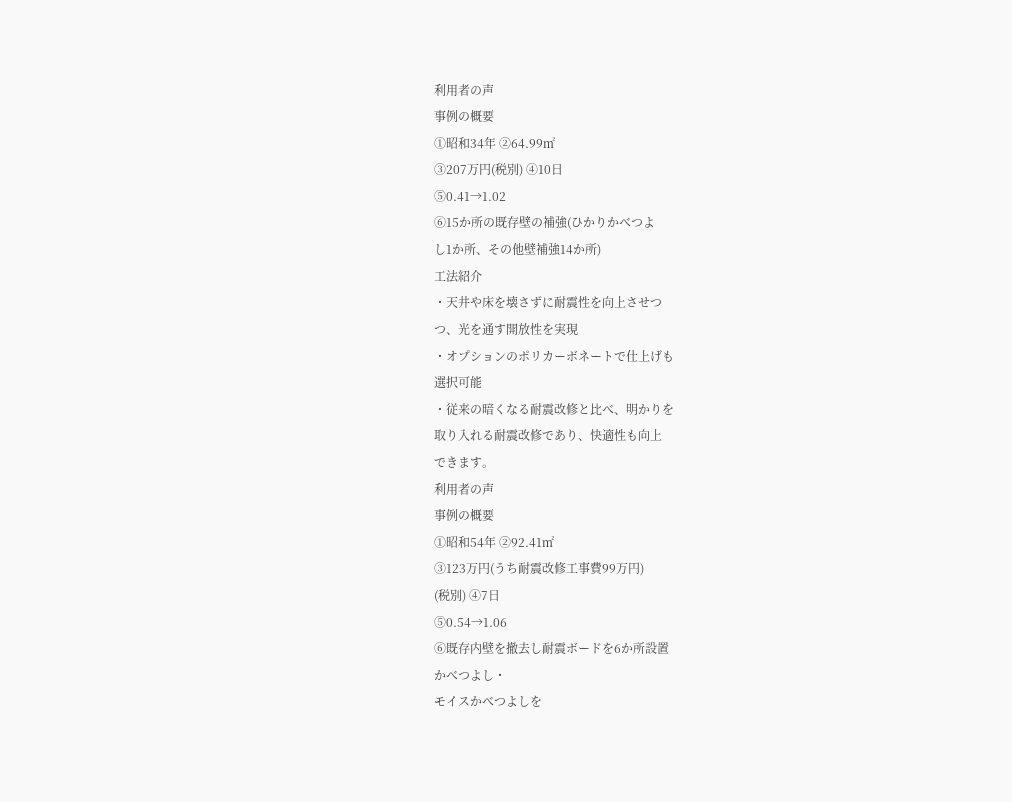利用者の声
事例の概要
①昭和34年 ②64.99㎡
③207万円(税別) ④10日
⑤0.41→1.02
⑥15か所の既存壁の補強(ひかりかべつよ
し1か所、その他壁補強14か所)
工法紹介
・天井や床を壊さずに耐震性を向上させつ
つ、光を通す開放性を実現
・オプションのポリカーボネートで仕上げも
選択可能
・従来の暗くなる耐震改修と比べ、明かりを
取り入れる耐震改修であり、快適性も向上
できます。
利用者の声
事例の概要
①昭和54年 ②92.41㎡
③123万円(うち耐震改修工事費99万円)
(税別) ④7日
⑤0.54→1.06
⑥既存内壁を撤去し耐震ボードを6か所設置
かべつよし・
モイスかべつよしを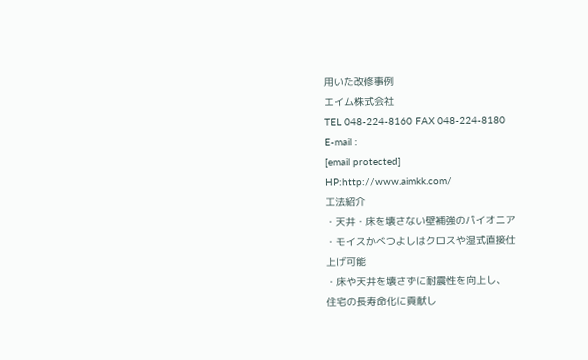用いた改修事例
エイム株式会社
TEL 048-224-8160 FAX 048-224-8180
E-mail :
[email protected]
HP:http://www.aimkk.com/
工法紹介
・天井・床を壊さない壁補強のパイオニア
・モイスかべつよしはクロスや湿式直接仕
上げ可能
・床や天井を壊さずに耐震性を向上し、
住宅の長寿命化に貢献し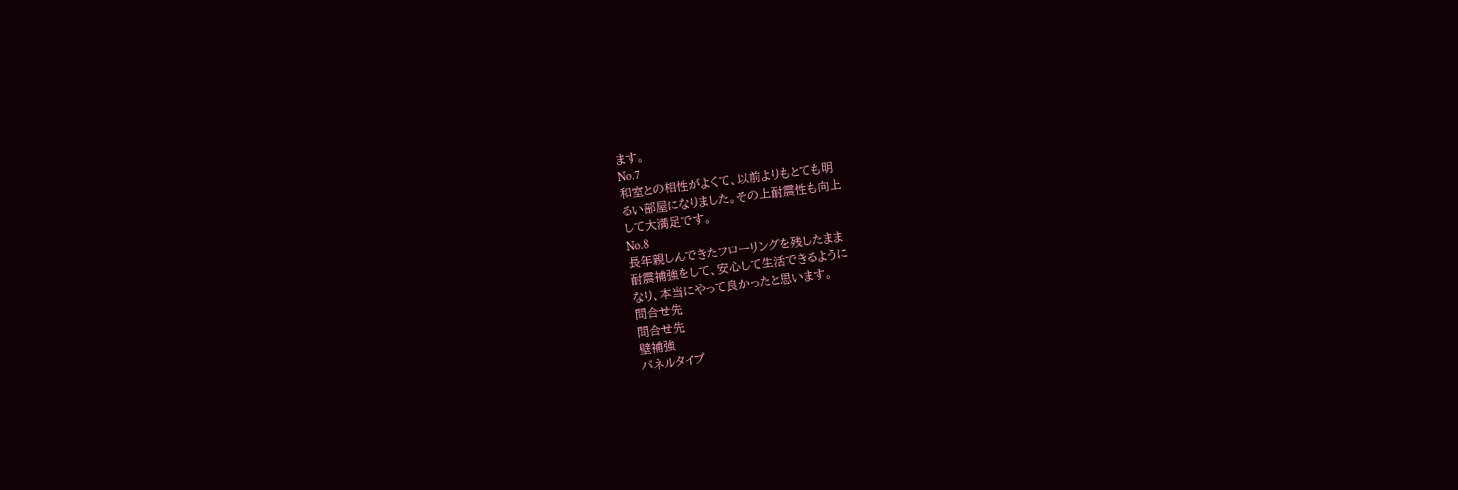ます。
No.7
和室との相性がよくて、以前よりもとても明
るい部屋になりました。その上耐震性も向上
して大満足です。
No.8
長年親しんできたフローリングを残したまま
耐震補強をして、安心して生活できるように
なり、本当にやって良かったと思います。
問合せ先
問合せ先
壁補強
パネルタイプ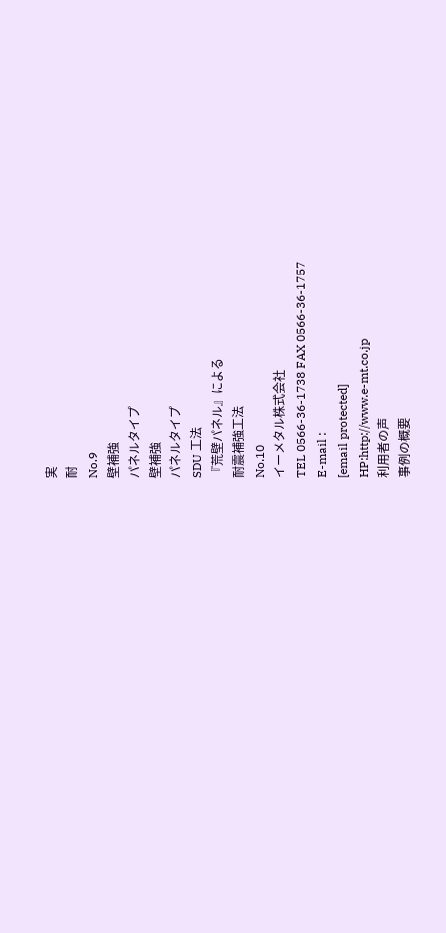実
耐
No.9
壁補強
パネルタイプ
壁補強
パネルタイプ
SDU 工法
『荒壁パネル』による
耐震補強工法
No.10
イーメタル株式会社
TEL 0566-36-1738 FAX 0566-36-1757
E-mail :
[email protected]
HP:http://www.e-mt.co.jp
利用者の声
事例の概要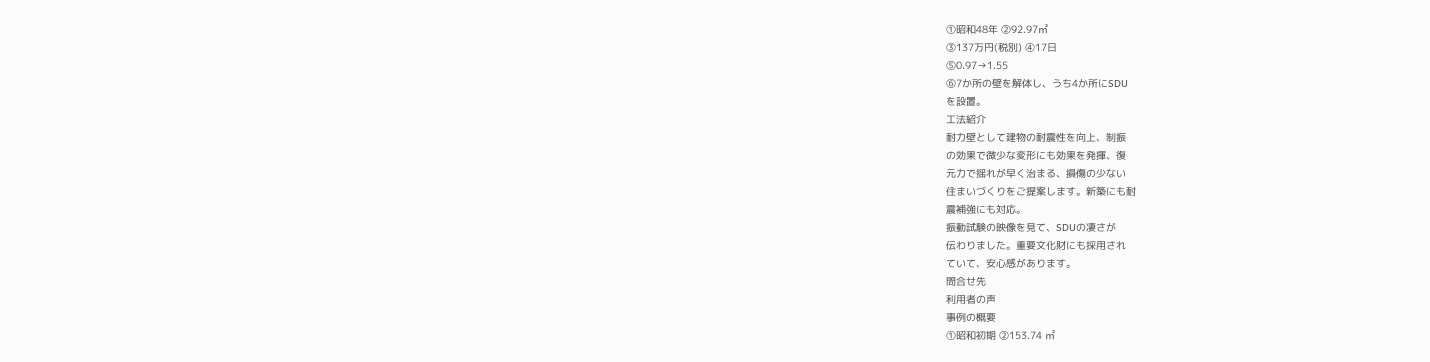①昭和48年 ②92.97㎡
③137万円(税別) ④17日
⑤0.97→1.55
⑥7か所の壁を解体し、うち4か所にSDU
を設置。
工法紹介
耐力壁として建物の耐震性を向上、制振
の効果で微少な変形にも効果を発揮、復
元力で揺れが早く治まる、損傷の少ない
住まいづくりをご提案します。新築にも耐
震補強にも対応。
振動試験の映像を見て、SDUの凄さが
伝わりました。重要文化財にも採用され
ていて、安心感があります。
問合せ先
利用者の声
事例の概要
①昭和初期 ②153.74 ㎡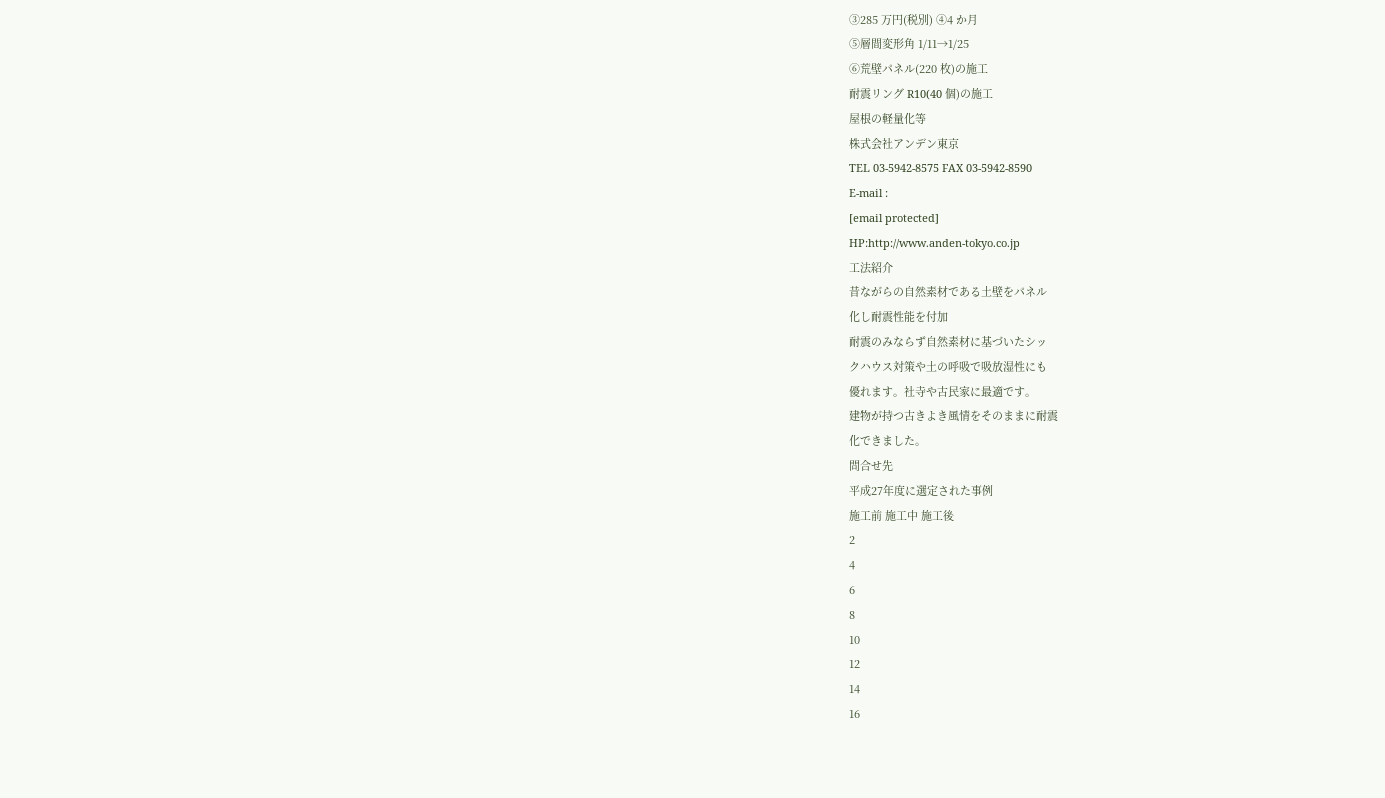③285 万円(税別) ④4 か月
⑤層間変形角 1/11→1/25
⑥荒壁パネル(220 枚)の施工
耐震リング R10(40 個)の施工
屋根の軽量化等
株式会社アンデン東京
TEL 03-5942-8575 FAX 03-5942-8590
E-mail :
[email protected]
HP:http://www.anden-tokyo.co.jp
工法紹介
昔ながらの自然素材である土壁をパネル
化し耐震性能を付加
耐震のみならず自然素材に基づいたシッ
クハウス対策や土の呼吸で吸放湿性にも
優れます。社寺や古民家に最適です。
建物が持つ古きよき風情をそのままに耐震
化できました。
問合せ先
平成27年度に選定された事例
施工前 施工中 施工後
2
4
6
8
10
12
14
16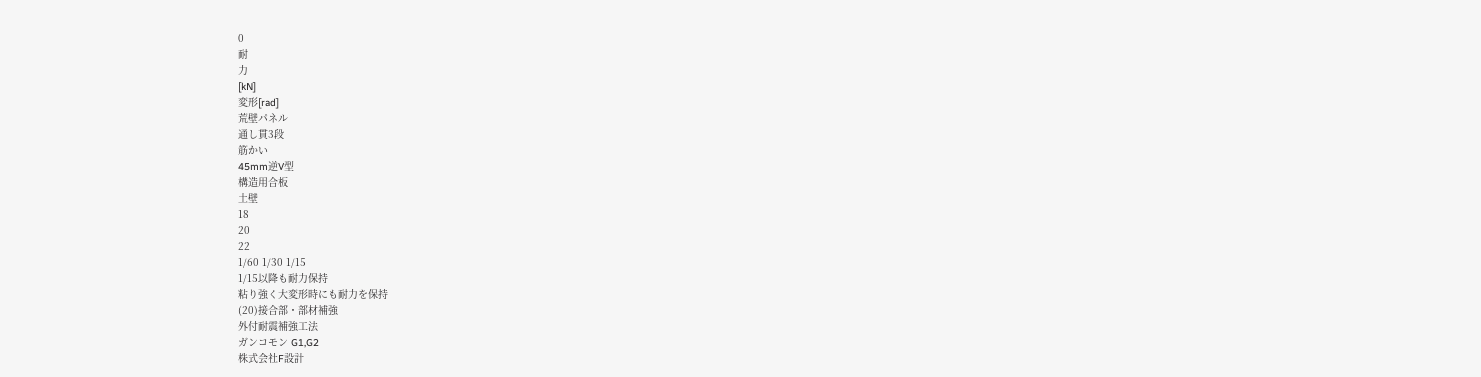0
耐
力
[kN]
変形[rad]
荒壁パネル
通し貫3段
筋かい
45mm逆V型
構造用合板
土壁
18
20
22
1/60 1/30 1/15
1/15以降も耐力保持
粘り強く大変形時にも耐力を保持
(20)接合部・部材補強
外付耐震補強工法
ガンコモン G1,G2
株式会社F設計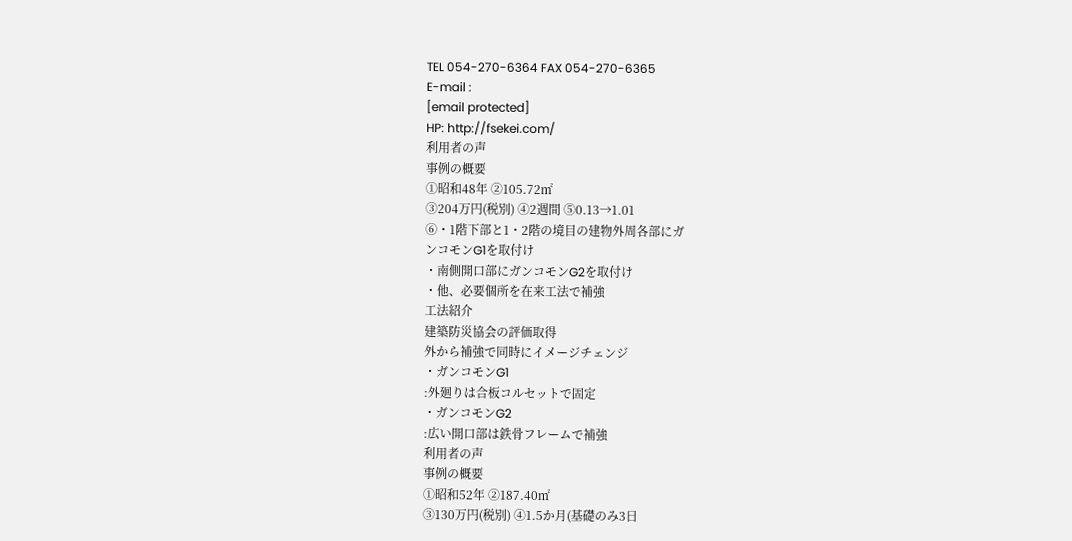TEL 054-270-6364 FAX 054-270-6365
E-mail :
[email protected]
HP: http://fsekei.com/
利用者の声
事例の概要
①昭和48年 ②105.72㎡
③204万円(税別) ④2週間 ⑤0.13→1.01
⑥・1階下部と1・2階の境目の建物外周各部にガ
ンコモンG1を取付け
・南側開口部にガンコモンG2を取付け
・他、必要個所を在来工法で補強
工法紹介
建築防災協会の評価取得
外から補強で同時にイメージチェンジ
・ガンコモンG1
:外廻りは合板コルセットで固定
・ガンコモンG2
:広い開口部は鉄骨フレームで補強
利用者の声
事例の概要
①昭和52年 ②187.40㎡
③130万円(税別) ④1.5か月(基礎のみ3日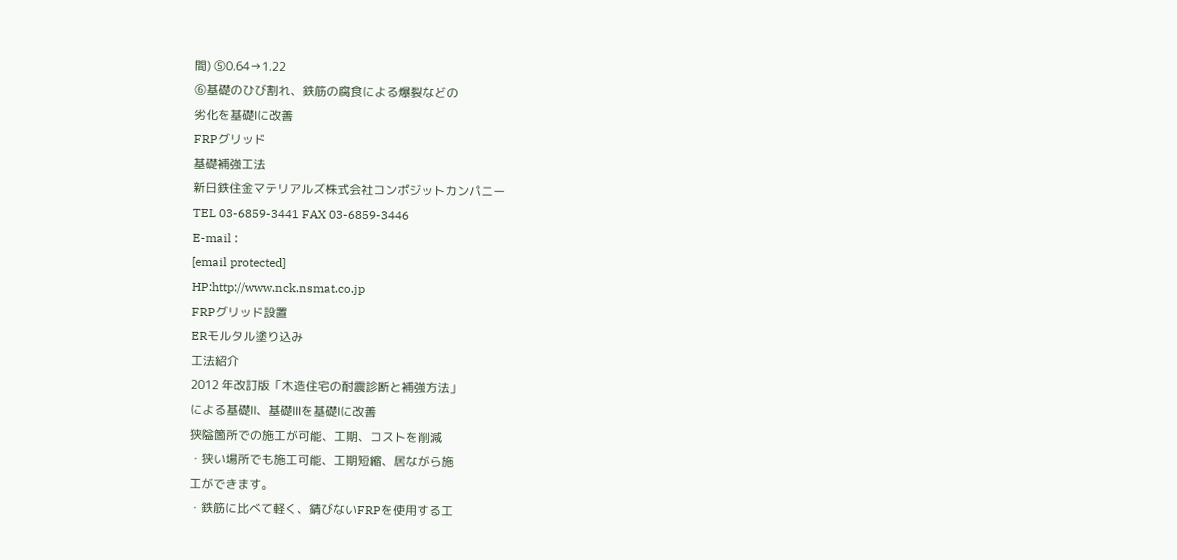間) ⑤0.64→1.22
⑥基礎のひび割れ、鉄筋の腐食による爆裂などの
劣化を基礎Ⅰに改善
FRPグリッド
基礎補強工法
新日鉄住金マテリアルズ株式会社コンポジットカンパニー
TEL 03-6859-3441 FAX 03-6859-3446
E-mail :
[email protected]
HP:http://www.nck.nsmat.co.jp
FRPグリッド設置
ERモルタル塗り込み
工法紹介
2012 年改訂版「木造住宅の耐震診断と補強方法」
による基礎Ⅱ、基礎Ⅲを基礎Ⅰに改善
狭隘箇所での施工が可能、工期、コストを削減
・狭い場所でも施工可能、工期短縮、居ながら施
工ができます。
・鉄筋に比べて軽く、錆びないFRPを使用する工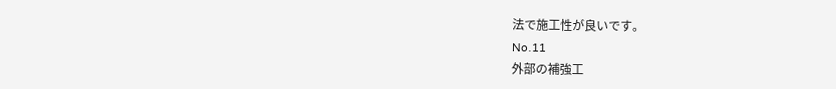法で施工性が良いです。
No.11
外部の補強工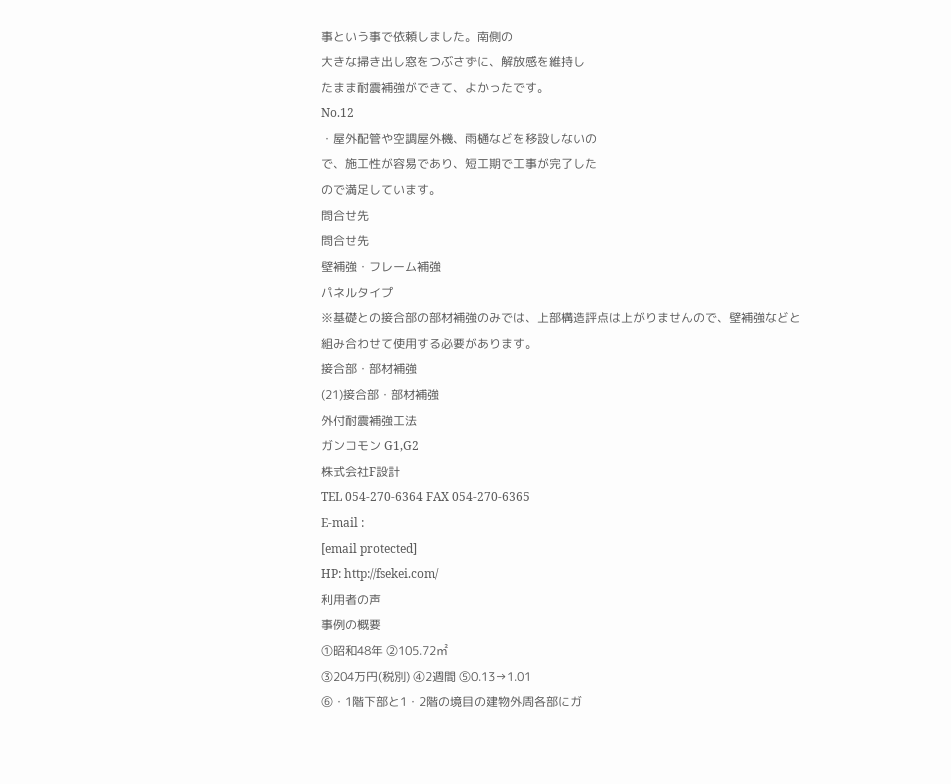事という事で依頼しました。南側の
大きな掃き出し窓をつぶさずに、解放感を維持し
たまま耐震補強ができて、よかったです。
No.12
・屋外配管や空調屋外機、雨樋などを移設しないの
で、施工性が容易であり、短工期で工事が完了した
ので満足しています。
問合せ先
問合せ先
壁補強・フレーム補強
パネルタイプ
※基礎との接合部の部材補強のみでは、上部構造評点は上がりませんので、壁補強などと
組み合わせて使用する必要があります。
接合部・部材補強
(21)接合部・部材補強
外付耐震補強工法
ガンコモン G1,G2
株式会社F設計
TEL 054-270-6364 FAX 054-270-6365
E-mail :
[email protected]
HP: http://fsekei.com/
利用者の声
事例の概要
①昭和48年 ②105.72㎡
③204万円(税別) ④2週間 ⑤0.13→1.01
⑥・1階下部と1・2階の境目の建物外周各部にガ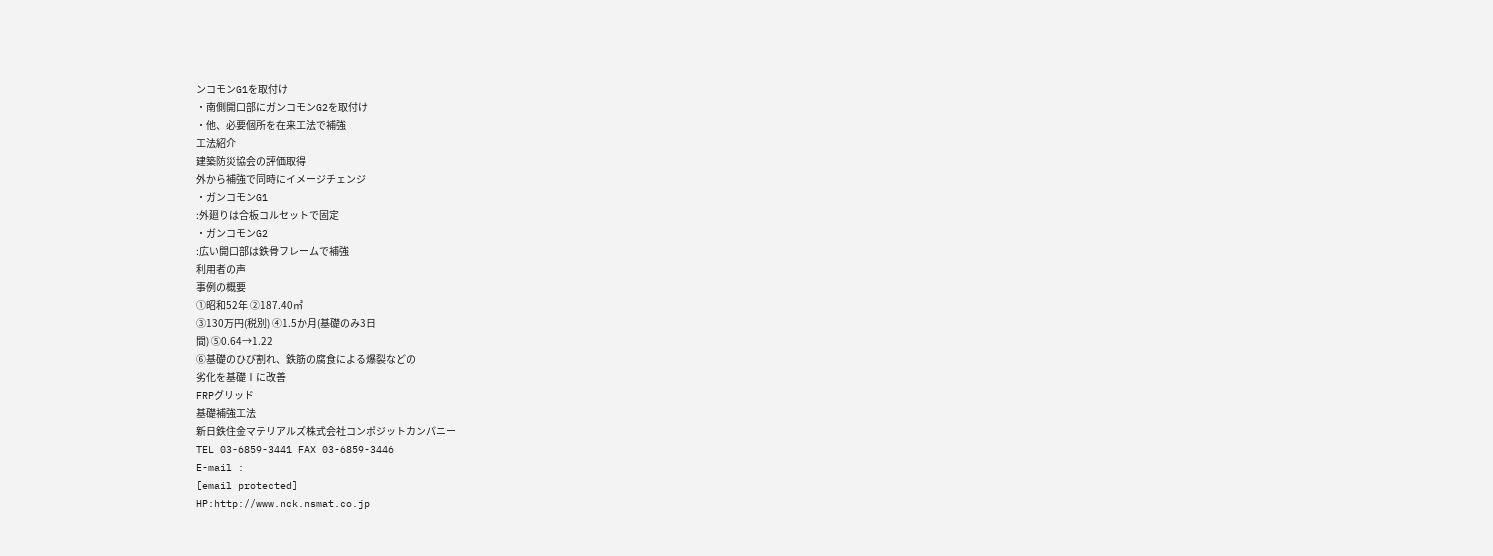ンコモンG1を取付け
・南側開口部にガンコモンG2を取付け
・他、必要個所を在来工法で補強
工法紹介
建築防災協会の評価取得
外から補強で同時にイメージチェンジ
・ガンコモンG1
:外廻りは合板コルセットで固定
・ガンコモンG2
:広い開口部は鉄骨フレームで補強
利用者の声
事例の概要
①昭和52年 ②187.40㎡
③130万円(税別) ④1.5か月(基礎のみ3日
間) ⑤0.64→1.22
⑥基礎のひび割れ、鉄筋の腐食による爆裂などの
劣化を基礎Ⅰに改善
FRPグリッド
基礎補強工法
新日鉄住金マテリアルズ株式会社コンポジットカンパニー
TEL 03-6859-3441 FAX 03-6859-3446
E-mail :
[email protected]
HP:http://www.nck.nsmat.co.jp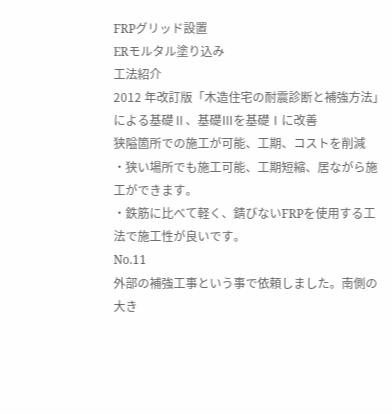FRPグリッド設置
ERモルタル塗り込み
工法紹介
2012 年改訂版「木造住宅の耐震診断と補強方法」
による基礎Ⅱ、基礎Ⅲを基礎Ⅰに改善
狭隘箇所での施工が可能、工期、コストを削減
・狭い場所でも施工可能、工期短縮、居ながら施
工ができます。
・鉄筋に比べて軽く、錆びないFRPを使用する工
法で施工性が良いです。
No.11
外部の補強工事という事で依頼しました。南側の
大き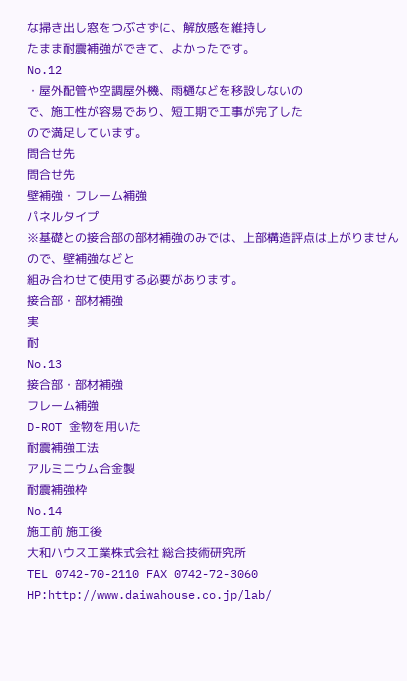な掃き出し窓をつぶさずに、解放感を維持し
たまま耐震補強ができて、よかったです。
No.12
・屋外配管や空調屋外機、雨樋などを移設しないの
で、施工性が容易であり、短工期で工事が完了した
ので満足しています。
問合せ先
問合せ先
壁補強・フレーム補強
パネルタイプ
※基礎との接合部の部材補強のみでは、上部構造評点は上がりませんので、壁補強などと
組み合わせて使用する必要があります。
接合部・部材補強
実
耐
No.13
接合部・部材補強
フレーム補強
D-ROT 金物を用いた
耐震補強工法
アルミニウム合金製
耐震補強枠
No.14
施工前 施工後
大和ハウス工業株式会社 総合技術研究所
TEL 0742-70-2110 FAX 0742-72-3060
HP:http://www.daiwahouse.co.jp/lab/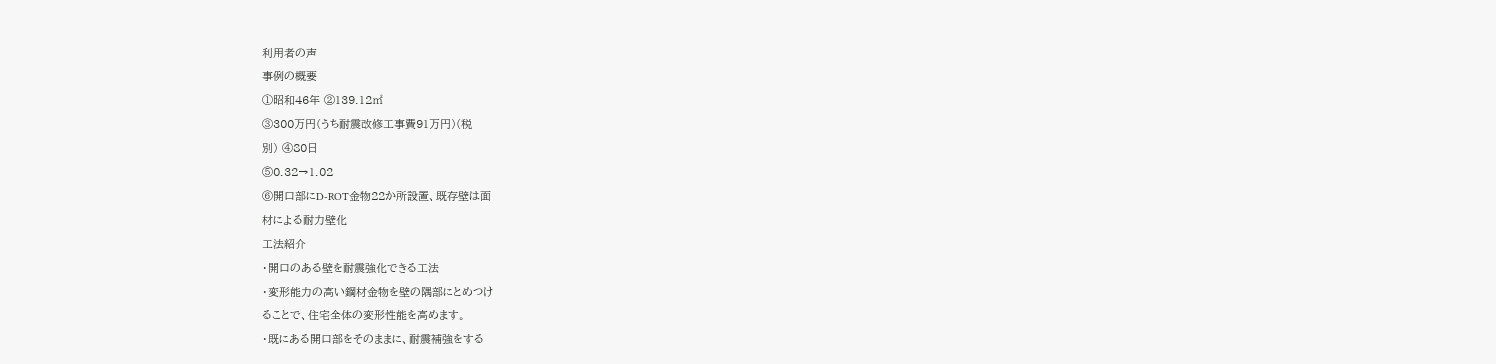利用者の声
事例の概要
①昭和46年 ②139.12㎡
③300万円(うち耐震改修工事費91万円)(税
別) ④80日
⑤0.32→1.02
⑥開口部にD-ROT金物22か所設置、既存壁は面
材による耐力壁化
工法紹介
・開口のある壁を耐震強化できる工法
・変形能力の高い鋼材金物を壁の隅部にとめつけ
ることで、住宅全体の変形性能を高めます。
・既にある開口部をそのままに、耐震補強をする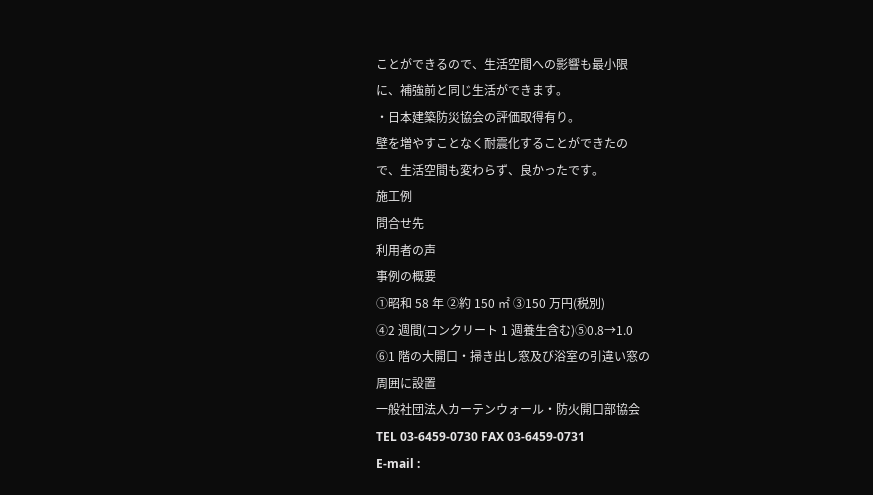ことができるので、生活空間への影響も最小限
に、補強前と同じ生活ができます。
・日本建築防災協会の評価取得有り。
壁を増やすことなく耐震化することができたの
で、生活空間も変わらず、良かったです。
施工例
問合せ先
利用者の声
事例の概要
①昭和 58 年 ②約 150 ㎡ ③150 万円(税別)
④2 週間(コンクリート 1 週養生含む)⑤0.8→1.0
⑥1 階の大開口・掃き出し窓及び浴室の引違い窓の
周囲に設置
一般社団法人カーテンウォール・防火開口部協会
TEL 03-6459-0730 FAX 03-6459-0731
E-mail :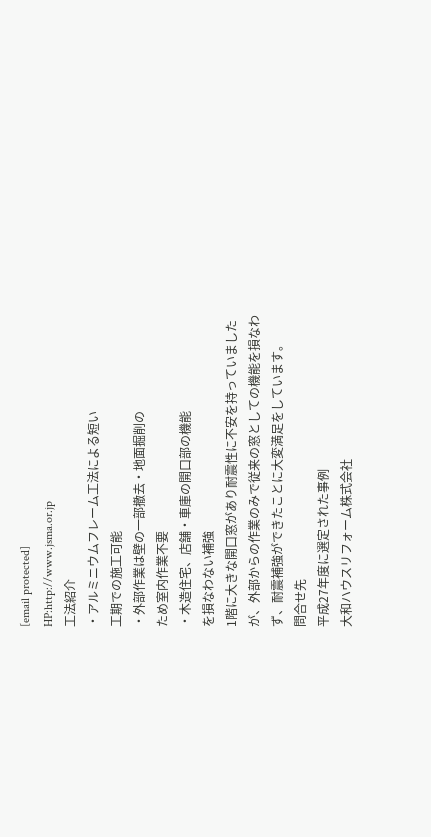[email protected]
HP:http://www.jsma.or.jp
工法紹介
・アルミニウムフレーム工法による短い
工期での施工可能
・外部作業は壁の一部撤去・地面掘削の
ため室内作業不要
・木造住宅、店舗・車庫の開口部の機能
を損なわない補強
1階に大きな開口窓があり耐震性に不安を持っていました
が、外部からの作業のみで従来の窓としての機能を損なわ
ず、耐震補強ができたことに大変満足をしています。
問合せ先
平成27年度に選定された事例
大和ハウスリフォーム株式会社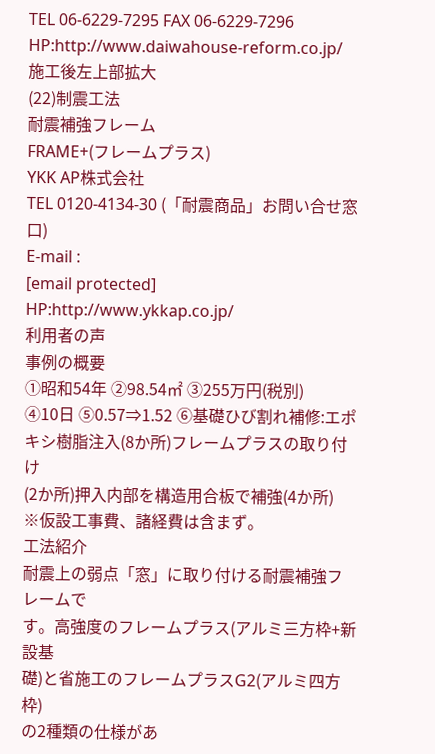TEL 06-6229-7295 FAX 06-6229-7296
HP:http://www.daiwahouse-reform.co.jp/
施工後左上部拡大
(22)制震工法
耐震補強フレーム
FRAME+(フレームプラス)
YKK AP株式会社
TEL 0120-4134-30 (「耐震商品」お問い合せ窓口)
E-mail :
[email protected]
HP:http://www.ykkap.co.jp/
利用者の声
事例の概要
①昭和54年 ②98.54㎡ ③255万円(税別)
④10日 ⑤0.57⇒1.52 ⑥基礎ひび割れ補修:エポ
キシ樹脂注入(8か所)フレームプラスの取り付け
(2か所)押入内部を構造用合板で補強(4か所)
※仮設工事費、諸経費は含まず。
工法紹介
耐震上の弱点「窓」に取り付ける耐震補強フレームで
す。高強度のフレームプラス(アルミ三方枠+新設基
礎)と省施工のフレームプラスG2(アルミ四方枠)
の2種類の仕様があ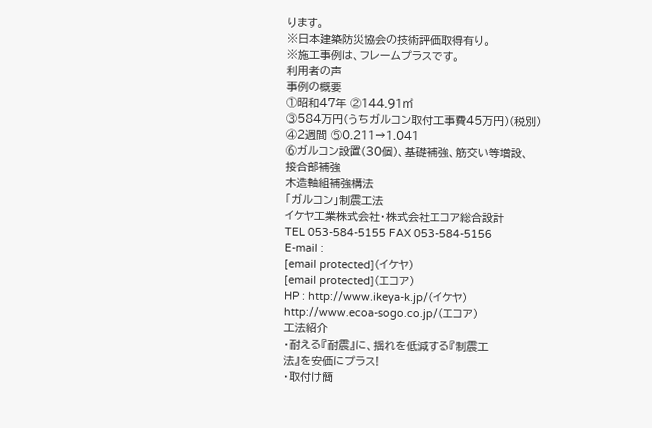ります。
※日本建築防災協会の技術評価取得有り。
※施工事例は、フレームプラスです。
利用者の声
事例の概要
①昭和47年 ②144.91㎡
③584万円(うちガルコン取付工事費45万円)(税別)
④2週間 ⑤0.211→1.041
⑥ガルコン設置(30個)、基礎補強、筋交い等増設、
接合部補強
木造軸組補強構法
「ガルコン」制震工法
イケヤ工業株式会社・株式会社エコア総合設計
TEL 053-584-5155 FAX 053-584-5156
E-mail :
[email protected](イケヤ)
[email protected](エコア)
HP : http://www.ikeya-k.jp/(イケヤ)
http://www.ecoa-sogo.co.jp/(エコア)
工法紹介
・耐える『耐震』に、揺れを低減する『制震工
法』を安価にプラス!
・取付け簡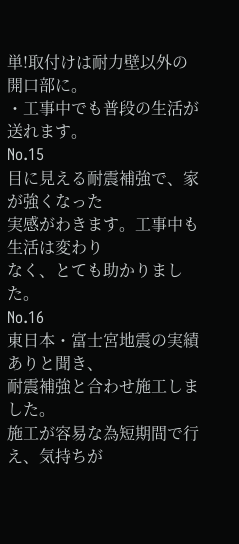単!取付けは耐力壁以外の開口部に。
・工事中でも普段の生活が送れます。
No.15
目に見える耐震補強で、家が強くなった
実感がわきます。工事中も生活は変わり
なく、とても助かりました。
No.16
東日本・富士宮地震の実績ありと聞き、
耐震補強と合わせ施工しました。
施工が容易な為短期間で行え、気持ちが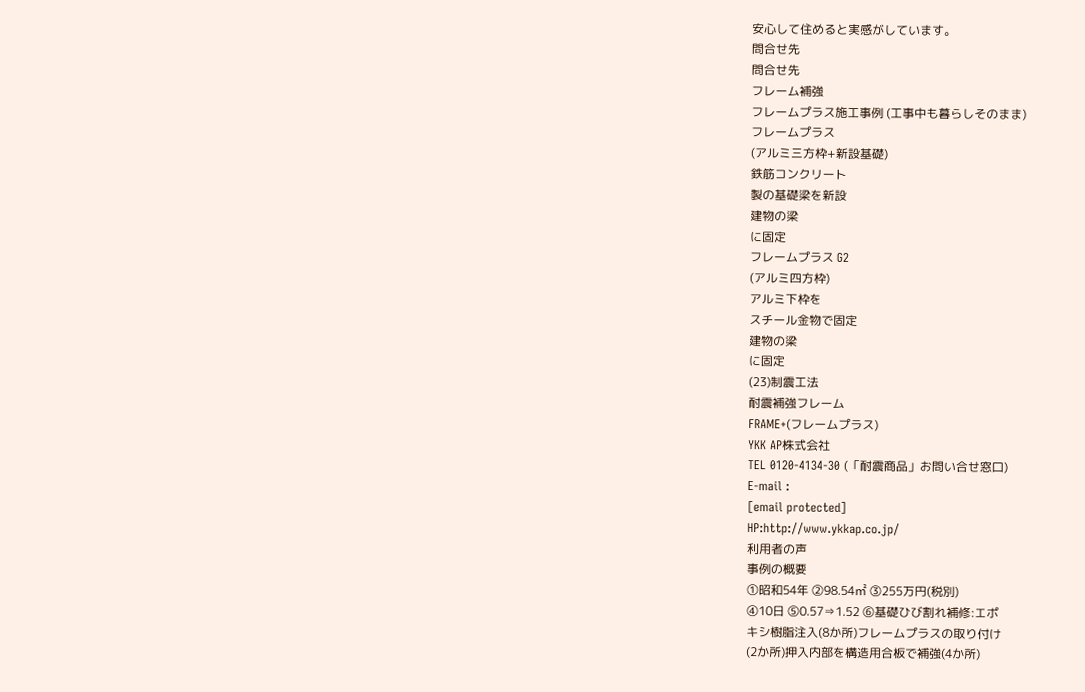安心して住めると実感がしています。
問合せ先
問合せ先
フレーム補強
フレームプラス施工事例 (工事中も暮らしそのまま)
フレームプラス
(アルミ三方枠+新設基礎)
鉄筋コンクリート
製の基礎梁を新設
建物の梁
に固定
フレームプラス G2
(アルミ四方枠)
アルミ下枠を
スチール金物で固定
建物の梁
に固定
(23)制震工法
耐震補強フレーム
FRAME+(フレームプラス)
YKK AP株式会社
TEL 0120-4134-30 (「耐震商品」お問い合せ窓口)
E-mail :
[email protected]
HP:http://www.ykkap.co.jp/
利用者の声
事例の概要
①昭和54年 ②98.54㎡ ③255万円(税別)
④10日 ⑤0.57⇒1.52 ⑥基礎ひび割れ補修:エポ
キシ樹脂注入(8か所)フレームプラスの取り付け
(2か所)押入内部を構造用合板で補強(4か所)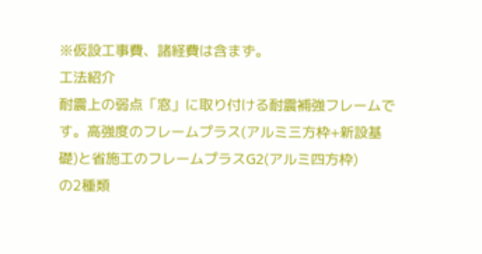※仮設工事費、諸経費は含まず。
工法紹介
耐震上の弱点「窓」に取り付ける耐震補強フレームで
す。高強度のフレームプラス(アルミ三方枠+新設基
礎)と省施工のフレームプラスG2(アルミ四方枠)
の2種類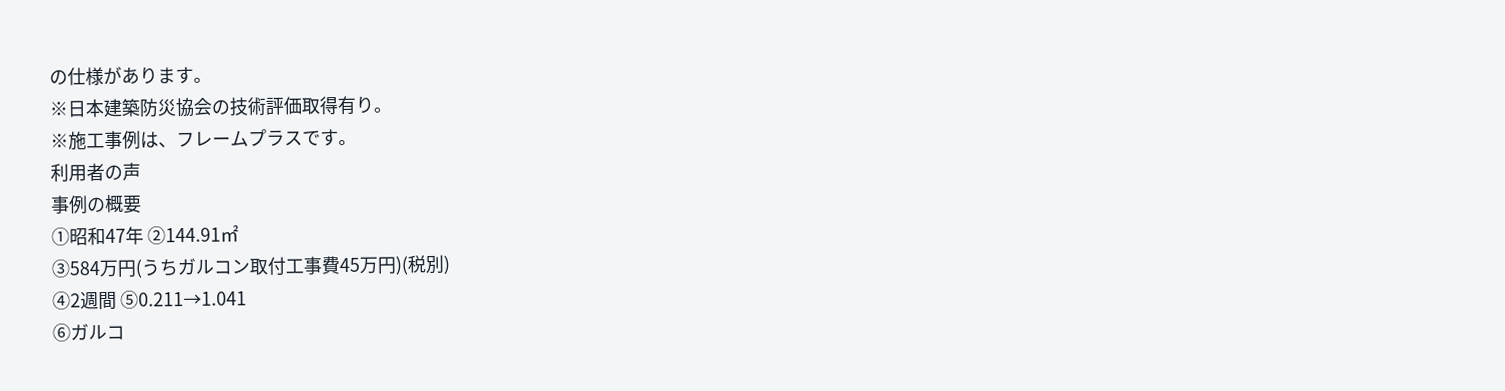の仕様があります。
※日本建築防災協会の技術評価取得有り。
※施工事例は、フレームプラスです。
利用者の声
事例の概要
①昭和47年 ②144.91㎡
③584万円(うちガルコン取付工事費45万円)(税別)
④2週間 ⑤0.211→1.041
⑥ガルコ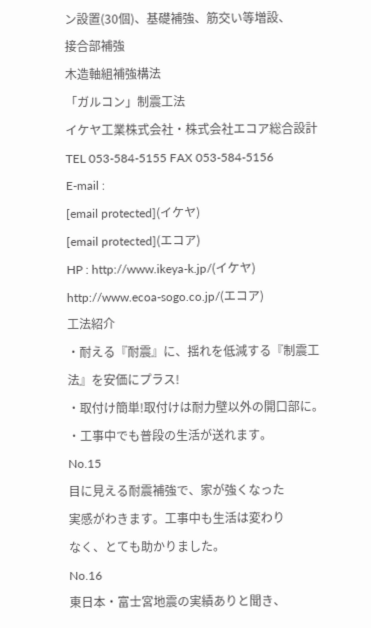ン設置(30個)、基礎補強、筋交い等増設、
接合部補強
木造軸組補強構法
「ガルコン」制震工法
イケヤ工業株式会社・株式会社エコア総合設計
TEL 053-584-5155 FAX 053-584-5156
E-mail :
[email protected](イケヤ)
[email protected](エコア)
HP : http://www.ikeya-k.jp/(イケヤ)
http://www.ecoa-sogo.co.jp/(エコア)
工法紹介
・耐える『耐震』に、揺れを低減する『制震工
法』を安価にプラス!
・取付け簡単!取付けは耐力壁以外の開口部に。
・工事中でも普段の生活が送れます。
No.15
目に見える耐震補強で、家が強くなった
実感がわきます。工事中も生活は変わり
なく、とても助かりました。
No.16
東日本・富士宮地震の実績ありと聞き、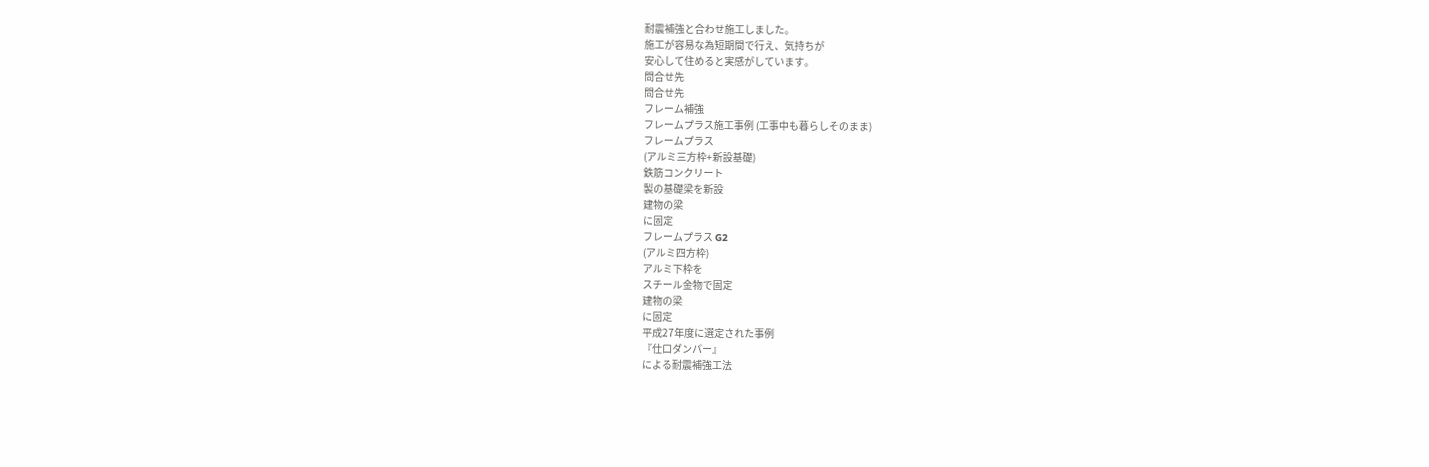耐震補強と合わせ施工しました。
施工が容易な為短期間で行え、気持ちが
安心して住めると実感がしています。
問合せ先
問合せ先
フレーム補強
フレームプラス施工事例 (工事中も暮らしそのまま)
フレームプラス
(アルミ三方枠+新設基礎)
鉄筋コンクリート
製の基礎梁を新設
建物の梁
に固定
フレームプラス G2
(アルミ四方枠)
アルミ下枠を
スチール金物で固定
建物の梁
に固定
平成27年度に選定された事例
『仕口ダンパー』
による耐震補強工法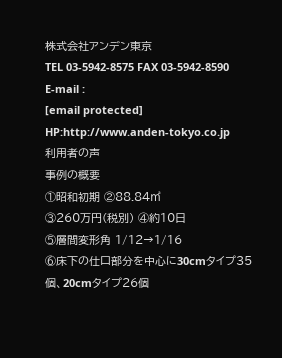株式会社アンデン東京
TEL 03-5942-8575 FAX 03-5942-8590
E-mail :
[email protected]
HP:http://www.anden-tokyo.co.jp
利用者の声
事例の概要
①昭和初期 ②88.84㎡
③260万円(税別) ④約10日
⑤層間変形角 1/12→1/16
⑥床下の仕口部分を中心に30cmタイプ35
個、20cmタイプ26個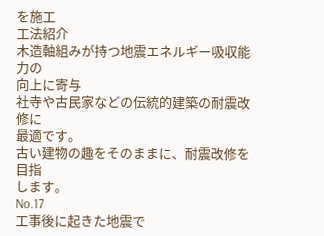を施工
工法紹介
木造軸組みが持つ地震エネルギー吸収能力の
向上に寄与
社寺や古民家などの伝統的建築の耐震改修に
最適です。
古い建物の趣をそのままに、耐震改修を目指
します。
No.17
工事後に起きた地震で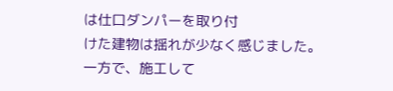は仕口ダンパーを取り付
けた建物は揺れが少なく感じました。
一方で、施工して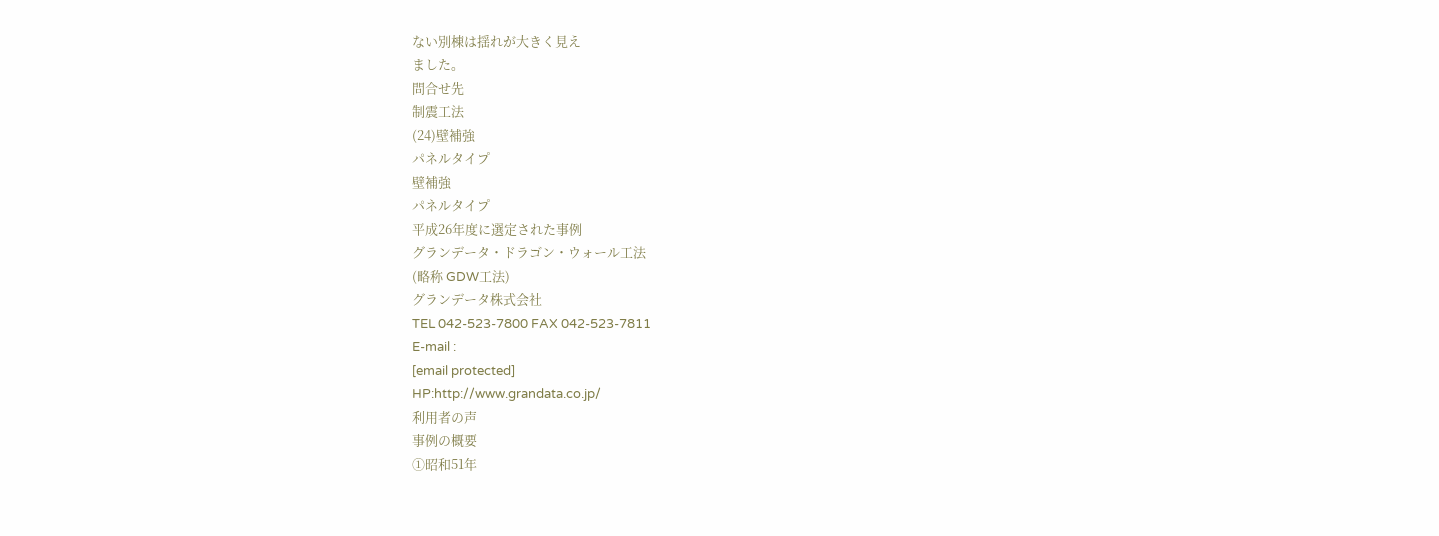ない別棟は揺れが大きく見え
ました。
問合せ先
制震工法
(24)壁補強
パネルタイプ
壁補強
パネルタイプ
平成26年度に選定された事例
グランデータ・ドラゴン・ウォール工法
(略称 GDW工法)
グランデータ株式会社
TEL 042-523-7800 FAX 042-523-7811
E-mail :
[email protected]
HP:http://www.grandata.co.jp/
利用者の声
事例の概要
①昭和51年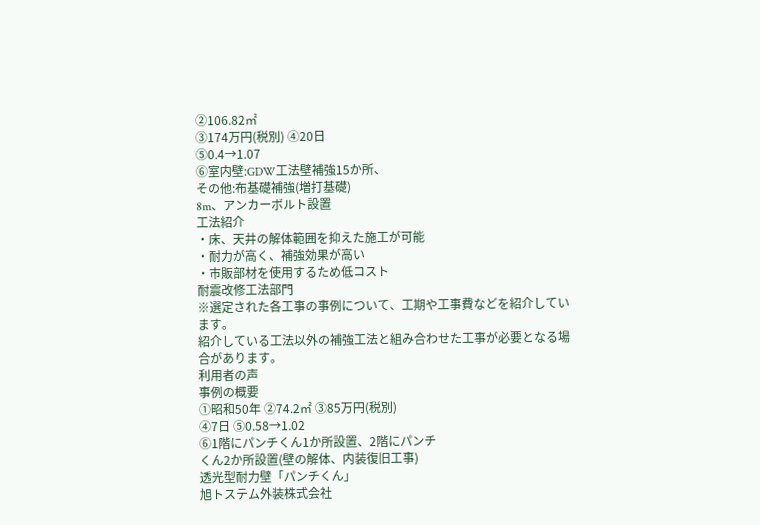②106.82㎡
③174万円(税別) ④20日
⑤0.4→1.07
⑥室内壁:GDW工法壁補強15か所、
その他:布基礎補強(増打基礎)
8m、アンカーボルト設置
工法紹介
・床、天井の解体範囲を抑えた施工が可能
・耐力が高く、補強効果が高い
・市販部材を使用するため低コスト
耐震改修工法部門
※選定された各工事の事例について、工期や工事費などを紹介しています。
紹介している工法以外の補強工法と組み合わせた工事が必要となる場合があります。
利用者の声
事例の概要
①昭和50年 ②74.2㎡ ③85万円(税別)
④7日 ⑤0.58→1.02
⑥1階にパンチくん1か所設置、2階にパンチ
くん2か所設置(壁の解体、内装復旧工事)
透光型耐力壁「パンチくん」
旭トステム外装株式会社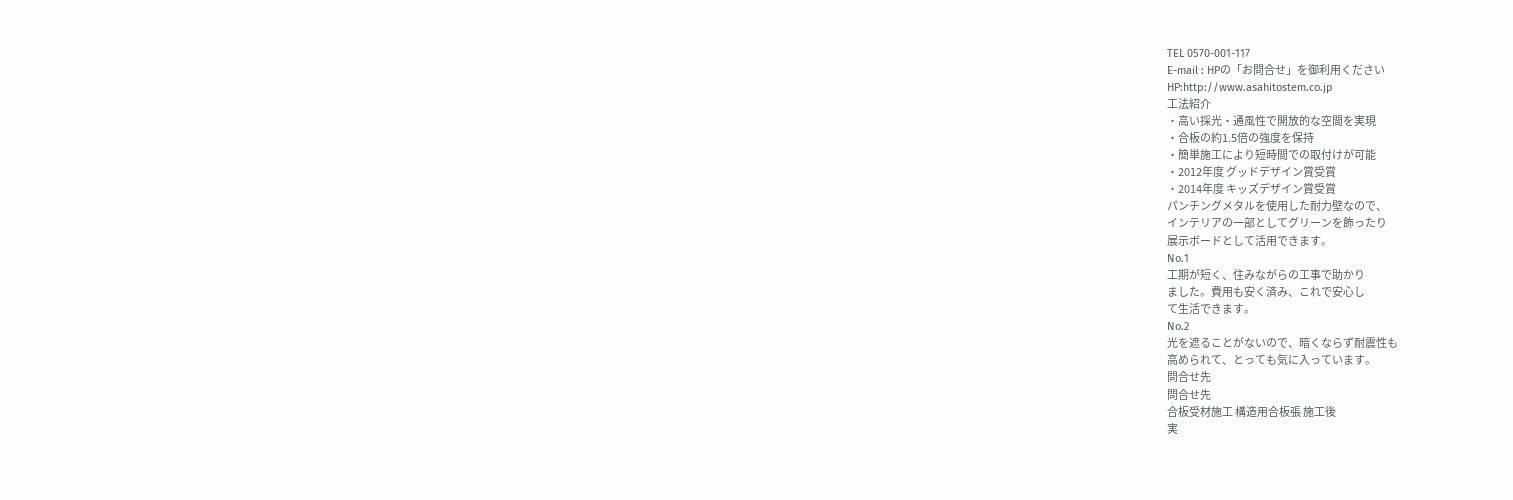TEL 0570-001-117
E-mail : HPの「お問合せ」を御利用ください
HP:http://www.asahitostem.co.jp
工法紹介
・高い採光・通風性で開放的な空間を実現
・合板の約1.5倍の強度を保持
・簡単施工により短時間での取付けが可能
・2012年度 グッドデザイン賞受賞
・2014年度 キッズデザイン賞受賞
パンチングメタルを使用した耐力壁なので、
インテリアの一部としてグリーンを飾ったり
展示ボードとして活用できます。
No.1
工期が短く、住みながらの工事で助かり
ました。費用も安く済み、これで安心し
て生活できます。
No.2
光を遮ることがないので、暗くならず耐震性も
高められて、とっても気に入っています。
問合せ先
問合せ先
合板受材施工 構造用合板張 施工後
実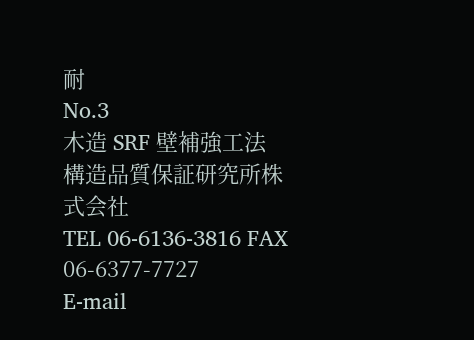耐
No.3
木造 SRF 壁補強工法
構造品質保証研究所株式会社
TEL 06-6136-3816 FAX 06-6377-7727
E-mail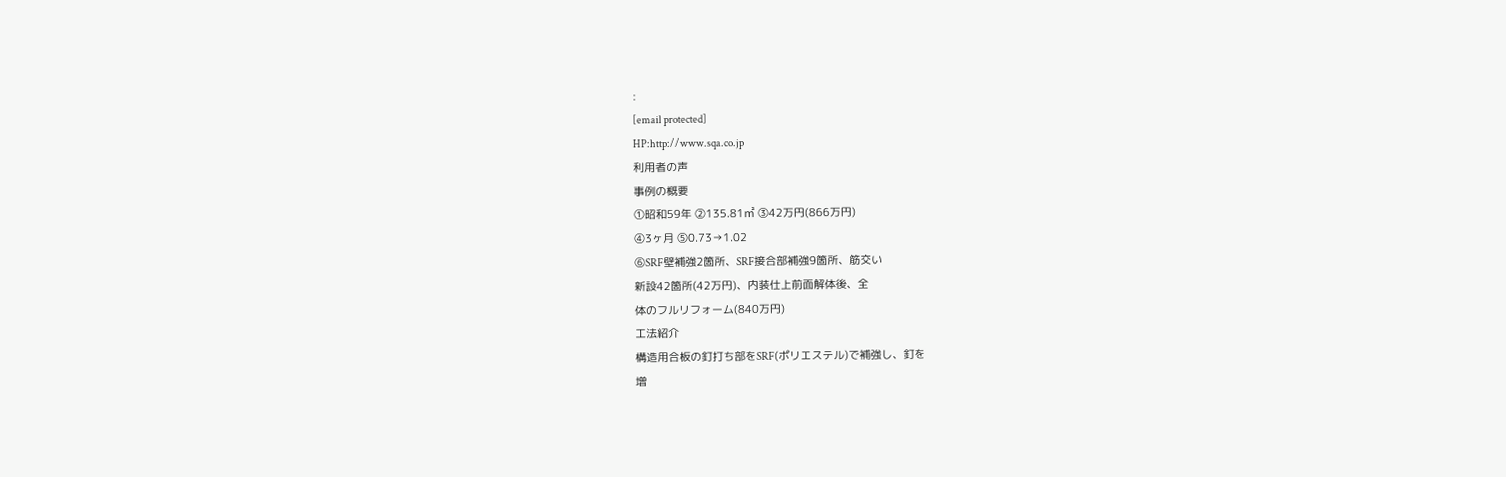:
[email protected]
HP:http://www.sqa.co.jp
利用者の声
事例の概要
①昭和59年 ②135.81㎡ ③42万円(866万円)
④3ヶ月 ⑤0.73→1.02
⑥SRF壁補強2箇所、SRF接合部補強9箇所、筋交い
新設42箇所(42万円)、内装仕上前面解体後、全
体のフルリフォーム(840万円)
工法紹介
構造用合板の釘打ち部をSRF(ポリエステル)で補強し、釘を
増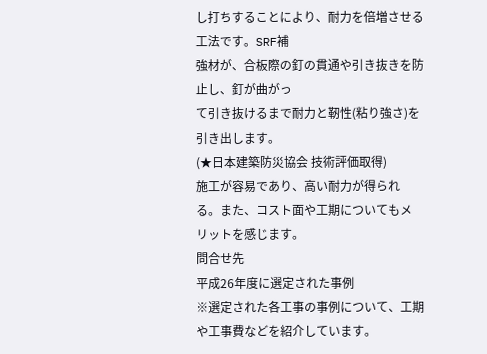し打ちすることにより、耐力を倍増させる工法です。SRF補
強材が、合板際の釘の貫通や引き抜きを防止し、釘が曲がっ
て引き抜けるまで耐力と靭性(粘り強さ)を引き出します。
(★日本建築防災協会 技術評価取得)
施工が容易であり、高い耐力が得られ
る。また、コスト面や工期についてもメ
リットを感じます。
問合せ先
平成26年度に選定された事例
※選定された各工事の事例について、工期や工事費などを紹介しています。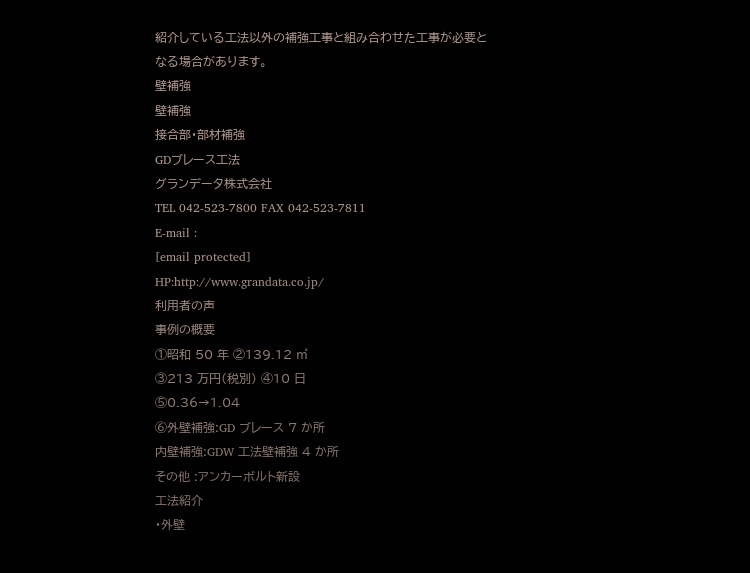紹介している工法以外の補強工事と組み合わせた工事が必要となる場合があります。
壁補強
壁補強
接合部・部材補強
GDブレース工法
グランデータ株式会社
TEL 042-523-7800 FAX 042-523-7811
E-mail :
[email protected]
HP:http://www.grandata.co.jp/
利用者の声
事例の概要
①昭和 50 年 ②139.12 ㎡
③213 万円(税別) ④10 日
⑤0.36→1.04
⑥外壁補強:GD ブレース 7 か所
内壁補強:GDW 工法壁補強 4 か所
その他 :アンカーボルト新設
工法紹介
・外壁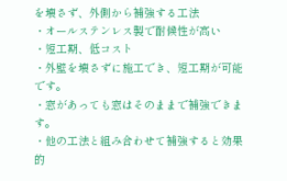を壊さず、外側から補強する工法
・オールステンレス製で耐候性が高い
・短工期、低コスト
・外壁を壊さずに施工でき、短工期が可能です。
・窓があっても窓はそのままで補強できます。
・他の工法と組み合わせて補強すると効果的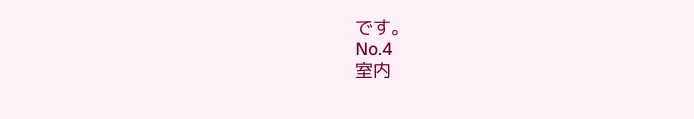です。
No.4
室内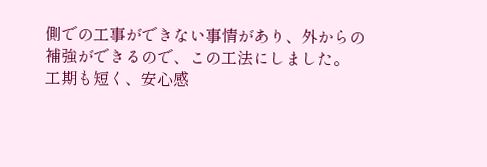側での工事ができない事情があり、外からの
補強ができるので、この工法にしました。
工期も短く、安心感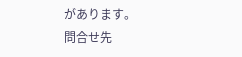があります。
問合せ先